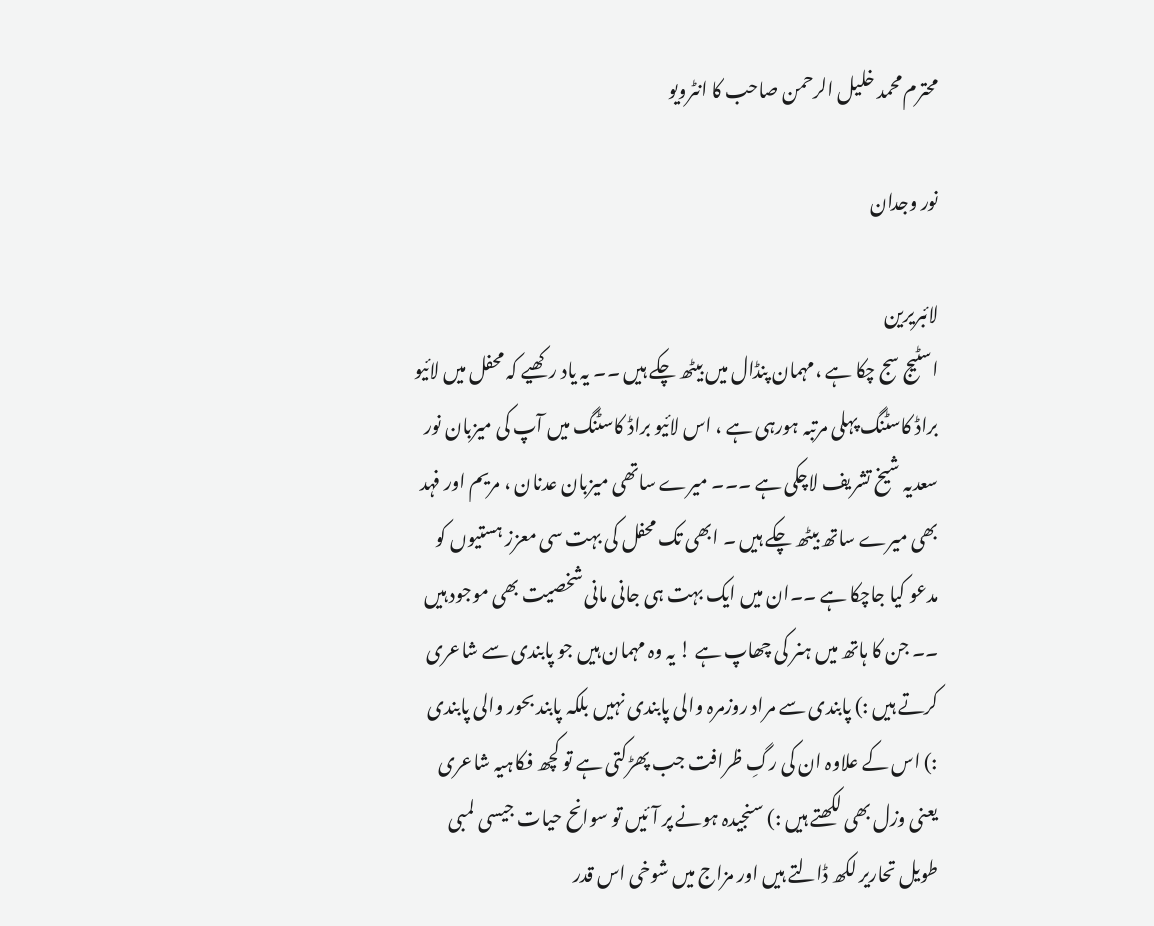محترم محمد خلیل الرحمن صاحب کا انٹرویو

نور وجدان

لائبریرین
اسٹیج سج چکا ہے ،مہمان پنڈال میں بیٹھ چکے ہیں ۔۔ یہ یاد رکھیے کہ محفل میں لائیو براڈ کاسٹنگ پہلی مرتبہ ہورہی ہے ، اس لائیو براڈ کاسٹنگ میں آپ کی میزبان نور سعدیہ شیخ تشریف لاچکی ہے ۔۔۔ میرے ساتھی میزبان عدنان ، مریم اور فہد بھی میرے ساتھ بیٹھ چکے ہیں ۔ ابھی تک محفل کی بہت سی معزز ہستیوں کو مدعو کیا جاچکا ہے ۔۔ان میں ایک بہت ہی جانی مانی شخصیت بھی موجود ہیں ۔۔ جن کا ہاتھ میں ہنر کی چھاپ ہے ! یہ وہ مہمان ہیں جو پابندی سے شاعری کرتے ہیں :) پابندی سے مراد روزمرہ والی پابندی نہیں بلکہ پابند بحور والی پابندی :) اس کے علاوہ ان کی رگِ ظرافت جب پھڑکتی ہے تو کچھ فکاہیہ شاعری یعنی وزل بھی لکھتے ہیں :) سنجیدہ ہونے پر آئیں تو سوانح حیات جیسی لمبی طویل تحاریر لکھ ڈالتے ہیں اور مزاج میں شوخی اس قدر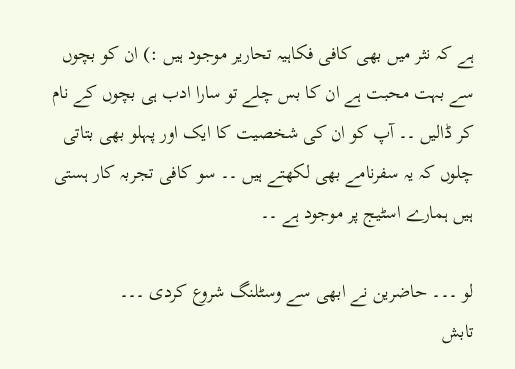ہے کہ نثر میں بھی کافی فکاہیہ تحاریر موجود ہیں :) ان کو بچوں سے بہت محبت ہے ان کا بس چلے تو سارا ادب ہی بچوں کے نام کر ڈالیں ۔۔ آپ کو ان کی شخصیت کا ایک اور پہلو بھی بتاتی چلوں کہ یہ سفرنامے بھی لکھتے ہیں ۔۔ سو کافی تجربہ کار ہستی ہیں ہمارے اسٹیج پر موجود ہے ۔۔

لو ۔۔۔ حاضرین نے ابھی سے وسٹلنگ شروع کردی ۔۔۔
تابش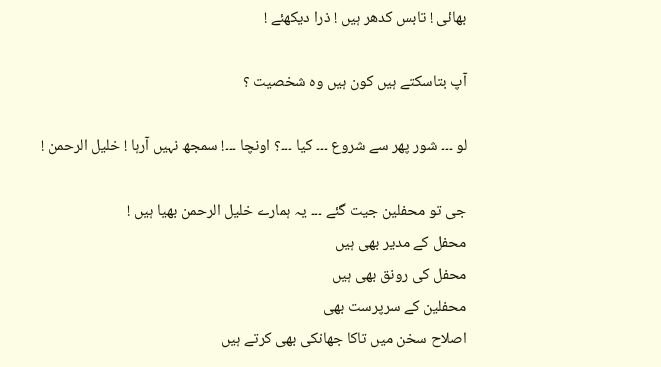بھائی ! تابس کدھر ہیں ! ذرا دیکھئے !

آپ بتاسکتے ہیں کون ہیں وہ شخصیت ؟

لو ۔۔۔ شور پھر سے شروع ۔۔۔ کیا ۔۔۔؟ اونچا ۔۔۔! سمجھ نہیں آرہا ! خلیل الرحمن !

جی تو محفلین جیت گئے ۔۔۔ یہ ہمارے خلیل الرحمن بھیا ہیں !
محفل کے مدیر بھی ہیں
محفل کی رونق بھی ہیں
محفلین کے سرپرست بھی
اصلاح سخن میں تاکا جھانکی بھی کرتے ہیں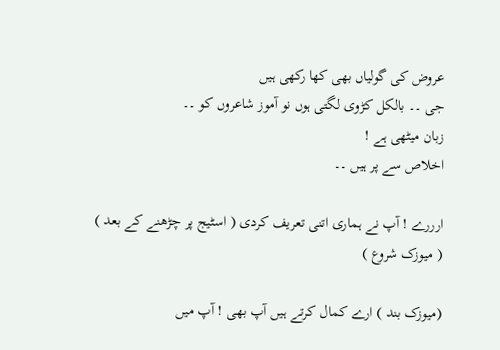عروض کی گولیاں بھی کھا رکھی ہیں
جی ۔۔ بالکل کڑوی لگتی ہوں نو آموز شاعروں کو ۔۔
زبان میٹھی ہے !
اخلاص سے پر ہیں ۔۔

ارررے ! آپ نے ہماری اتنی تعریف کردی ( اسٹیج پر چڑھنے کے بعد ) ( میوزک شروع )

(میوزک بند ) ارے کمال کرتے ہیں آپ بھی ! آپ میں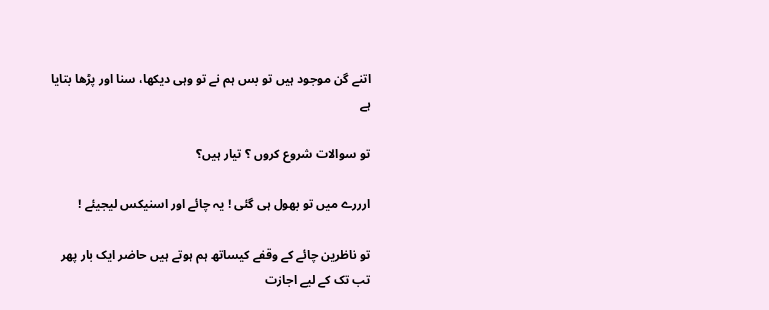اتنے گن موجود ہیں تو بس ہم نے تو وہی دیکھا، سنا اور پڑھا بتایا ہے

تو سوالات شروع کروں ؟ تیار ہیں؟

ارررے میں تو بھول ہی گئی ! یہ چائے اور اسنیکس لیجیئے !

تو ناظرین چائے کے وقفے کیساتھ ہم ہوتے ہیں حاضر ایک بار پھر
تب تک کے لیے اجازت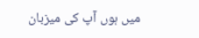میں ہوں آپ کی میزبان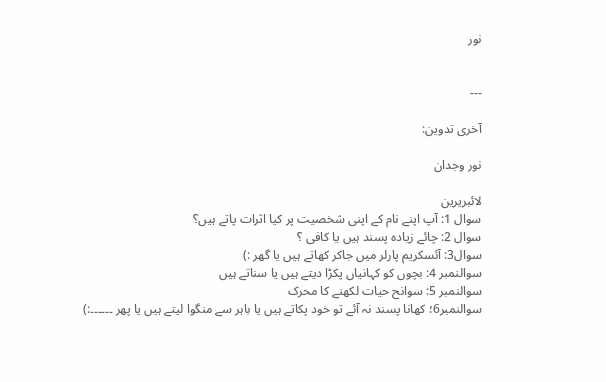نور


---

آخری تدوین:

نور وجدان

لائبریرین
سوال 1: آپ اپنے نام کے اپنی شخصیت پر کیا اثرات پاتے ہیں؟
سوال 2: چائے زیادہ پسند ہیں یا کافی ؟
سوال3: آئسکریم پارلر میں جاکر کھاتے ہیں یا گھر :)
سوالنمبر 4: بچوں کو کہانیاں پکڑا دیتے ہیں یا سناتے ہیں
سوالنمبر 5: سوانح حیات لکھنے کا محرک
سوالنمبر6؛ کھانا پسند نہ آئے تو خود پکاتے ہیں یا باہر سے منگوا لیتے ہیں یا پھر ۔۔۔۔۔۔:)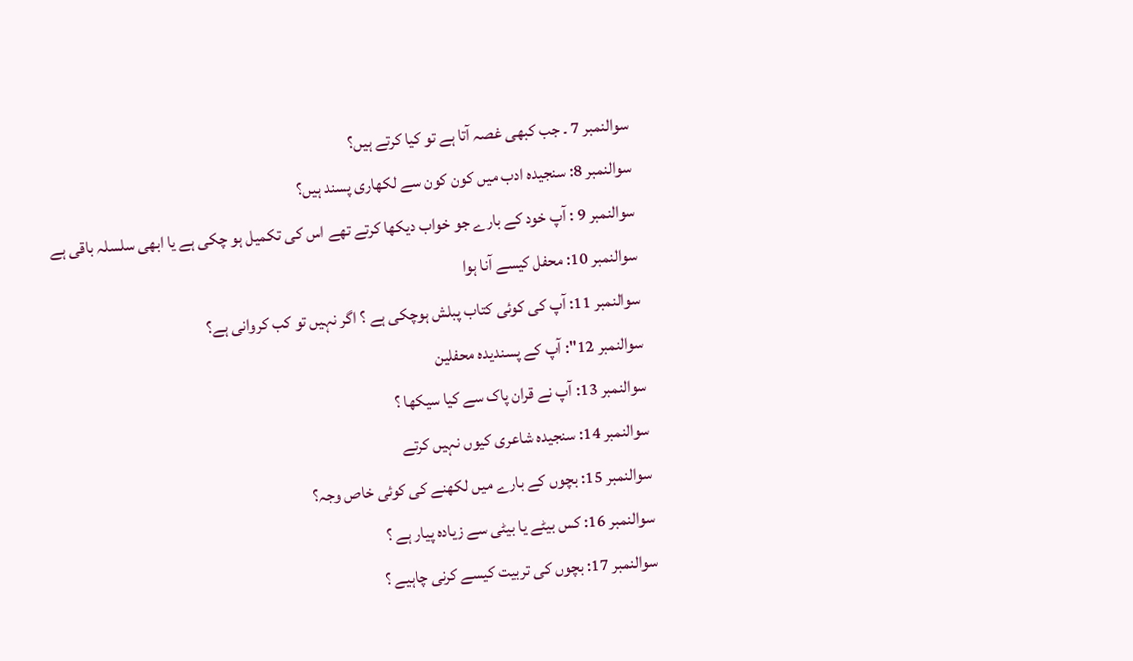سوالنمبر 7 ۔ جب کبھی غصہ آتا ہے تو کیا کرتے ہیں؟
سوالنمبر 8: سنجیدہ ادب میں کون کون سے لکھاری پسند ہیں؟
سوالنمبر 9 : آپ خود کے بارے جو خواب دیکھا کرتے تھے اس کی تکمیل ہو چکی ہے یا ابھی سلسلہ باقی ہے
سوالنمبر 10: محفل کیسے آنا ہوا
سوالنمبر 11: آپ کی کوئی کتاب پبلش ہوچکی ہے ؟ اگر نہیں تو کب کروانی ہے؟
سوالنمبر 12": آپ کے پسندیدہ محفلین
سوالنمبر 13: آپ نے قران پاک سے کیا سیکھا ؟
سوالنمبر 14: سنجیدہ شاعری کیوں نہیں کرتے
سوالنمبر 15: بچوں کے بارے میں لکھنے کی کوئی خاص وجہ؟
سوالنمبر 16: کس بیٹے یا بیٹی سے زیادہ پیار ہے ؟
سوالنمبر 17: بچوں کی تربیت کیسے کرنی چاہیے ؟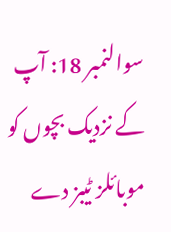سوالنمبر 18: آپ کے نزدیک بچوں کو موبائلز ٹیبز دے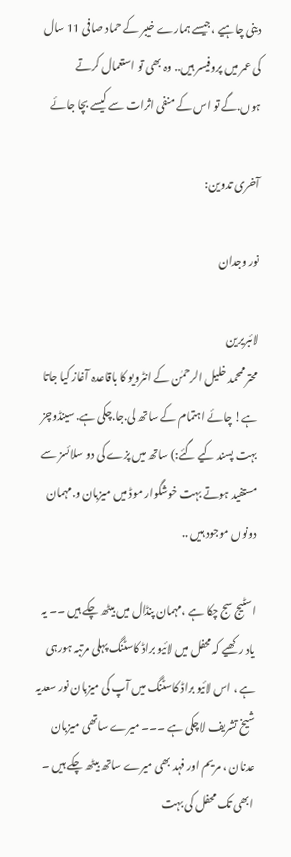دینی چاہیے ،جیسے ہمارے خیبر کے حماد صافی 11 سال کی عمر میں پروفیسر ہیں.. وہ بھی تو استعمال کرتے ہوں.گے تو اس کے منفی اثرات سے کیسے بچا جائے

آخری تدوین:

نور وجدان

لائبریرین
محترممحمد خلیل الرحمٰن کے انٹرویو کا باقاعدہ آغاز کیا جاتا ہے! چائے اہتمام کے ساتھ لی.جا.چکی ہے. سینڈوچز بہت پسند کیے گئے:) ساتھ میں پزے کی دو سلائسز سے مستفید ہوتے بہت خوشگوار موڈ میں میزبان و.مہمان دونوں موجود ہیں ..

اسٹیج سج چکا ہے ،مہمان پنڈال میں بیٹھ چکے ہیں ۔۔ یہ یاد رکھیے کہ محفل میں لائیو براڈ کاسٹنگ پہلی مرتبہ ہورہی ہے ، اس لائیو براڈ کاسٹنگ میں آپ کی میزبان نور سعدیہ شیخ تشریف لاچکی ہے ۔۔۔ میرے ساتھی میزبان عدنان ، مریم اور فہد بھی میرے ساتھ بیٹھ چکے ہیں ۔ ابھی تک محفل کی بہت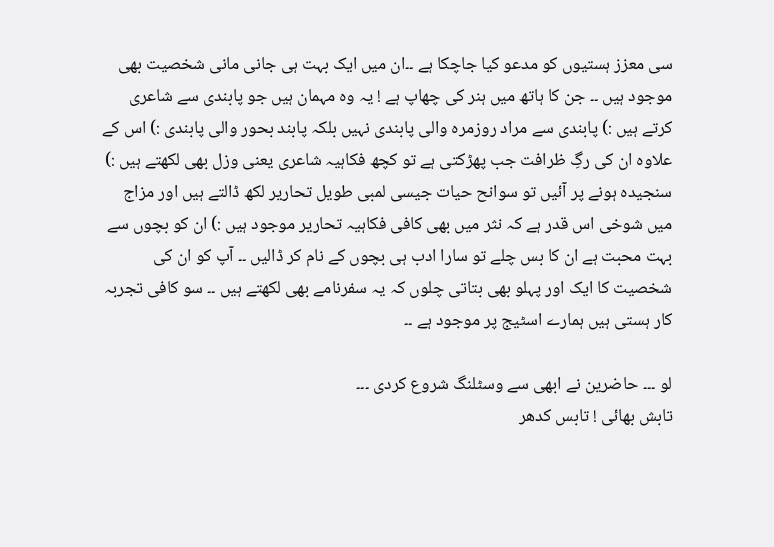سی معزز ہستیوں کو مدعو کیا جاچکا ہے ۔۔ان میں ایک بہت ہی جانی مانی شخصیت بھی موجود ہیں ۔۔ جن کا ہاتھ میں ہنر کی چھاپ ہے ! یہ وہ مہمان ہیں جو پابندی سے شاعری کرتے ہیں :) پابندی سے مراد روزمرہ والی پابندی نہیں بلکہ پابند بحور والی پابندی :) اس کے علاوہ ان کی رگِ ظرافت جب پھڑکتی ہے تو کچھ فکاہیہ شاعری یعنی وزل بھی لکھتے ہیں :) سنجیدہ ہونے پر آئیں تو سوانح حیات جیسی لمبی طویل تحاریر لکھ ڈالتے ہیں اور مزاج میں شوخی اس قدر ہے کہ نثر میں بھی کافی فکاہیہ تحاریر موجود ہیں :) ان کو بچوں سے بہت محبت ہے ان کا بس چلے تو سارا ادب ہی بچوں کے نام کر ڈالیں ۔۔ آپ کو ان کی شخصیت کا ایک اور پہلو بھی بتاتی چلوں کہ یہ سفرنامے بھی لکھتے ہیں ۔۔ سو کافی تجربہ کار ہستی ہیں ہمارے اسٹیج پر موجود ہے ۔۔

لو ۔۔۔ حاضرین نے ابھی سے وسٹلنگ شروع کردی ۔۔۔
تابش بھائی ! تابس کدھر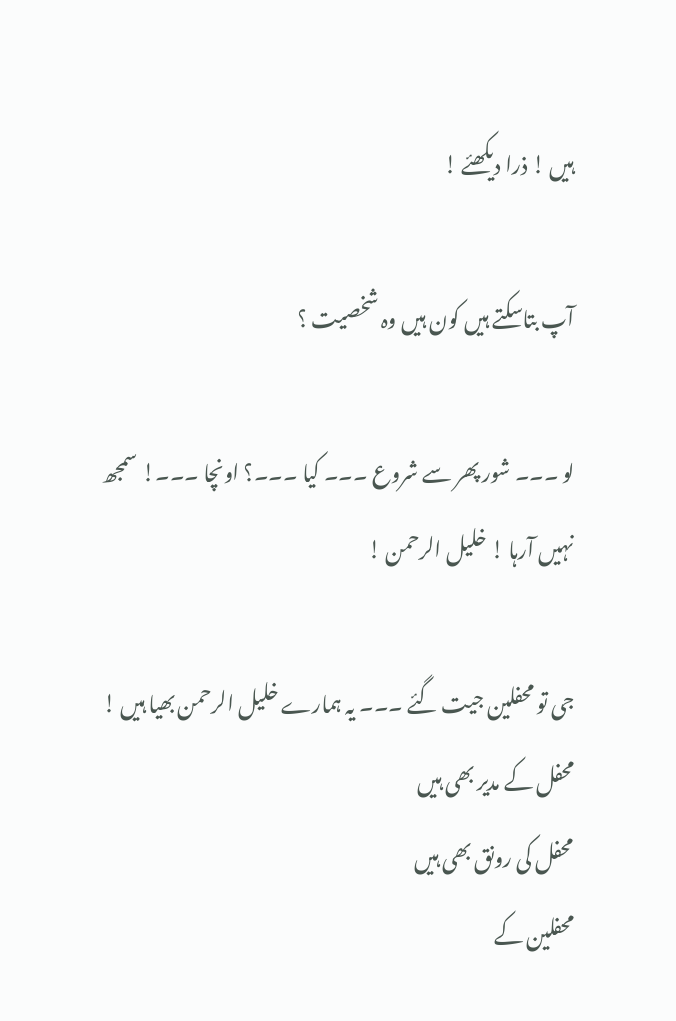ہیں ! ذرا دیکھئے !

آپ بتاسکتے ہیں کون ہیں وہ شخصیت ؟

لو ۔۔۔ شور پھر سے شروع ۔۔۔ کیا ۔۔۔؟ اونچا ۔۔۔! سمجھ نہیں آرہا ! خلیل الرحمن !

جی تو محفلین جیت گئے ۔۔۔ یہ ہمارے خلیل الرحمن بھیا ہیں !
محفل کے مدیر بھی ہیں
محفل کی رونق بھی ہیں
محفلین کے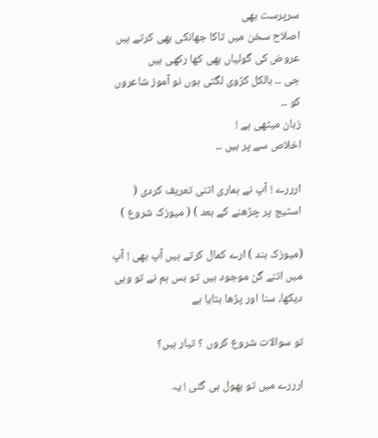سرپرست بھی
اصلاح سخن میں تاکا جھانکی بھی کرتے ہیں
عروض کی گولیاں بھی کھا رکھی ہیں
جی ۔۔ بالکل کڑوی لگتی ہوں نو آموز شاعروں کو ۔۔
زبان میٹھی ہے !
اخلاص سے پر ہیں ۔۔

ارررے ! آپ نے ہماری اتنی تعریف کردی ( اسٹیج پر چڑھنے کے بعد ) ( میوزک شروع )

(میوزک بند ) ارے کمال کرتے ہیں آپ بھی ! آپ میں اتنے گن موجود ہیں تو بس ہم نے تو وہی دیکھا، سنا اور پڑھا بتایا ہے

تو سوالات شروع کروں ؟ تیار ہیں؟

ارررے میں تو بھول ہی گئی ! یہ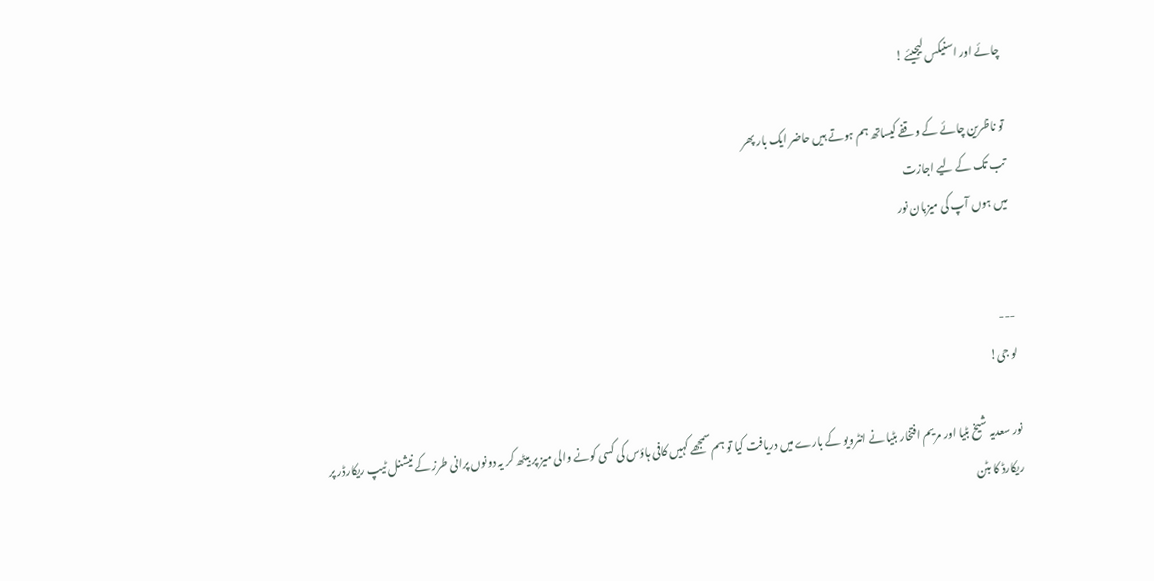چائے اور اسنیکس لیجیئے !

تو ناظرین چائے کے وقفے کیساتھ ہم ہوتے ہیں حاضر ایک بار پھر
تب تک کے لیے اجازت
میں ہوں آپ کی میزبان نور


---
لو جی!

نور سعدیہ شیخ بٹیا اور مریم افتخار بٹیا نے انٹرویو کے بارے میں دریافت کیا تو ہم سمجھے کہیں کافی ہاؤس کی کسی کونے والی میز پر بیٹھ کر یہ دونوں پرانی طرز کے نیشنل ٹیپ ریکارڈر پر ریکارڈ کا بٹن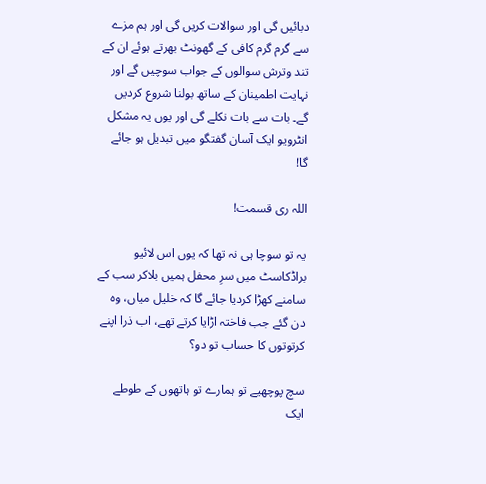دبائیں گی اور سوالات کریں گی اور ہم مزے سے گرم گرم کافی کے گھونٹ بھرتے ہوئے ان کے تند وترش سوالوں کے جواب سوچیں گے اور نہایت اطمینان کے ساتھ بولنا شروع کردیں گے۔ بات سے بات نکلے گی اور یوں یہ مشکل انٹرویو ایک آسان گفتگو میں تبدیل ہو جائے گا!

اللہ ری قسمت!

یہ تو سوچا ہی نہ تھا کہ یوں اس لائیو براڈکاسٹ میں سرِ محفل ہمیں بلاکر سب کے سامنے کھڑا کردیا جائے گا کہ خلیل میاں، وہ دن گئے جب فاختہ اڑایا کرتے تھے، اب ذرا اپنے کرتوتوں کا حساب تو دو؟

سچ پوچھیے تو ہمارے تو ہاتھوں کے طوطے ایک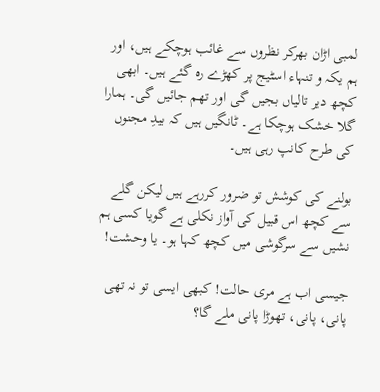لمبی اڑان بھرکر نظروں سے غائب ہوچکے ہیں، اور ہم یکہ و تنہاء اسٹیج پر کھڑے رہ گئے ہیں۔ ابھی کچھ دیر تالیاں بجیں گی اور تھم جائیں گی۔ ہمارا گلا خشک ہوچکا ہے۔ ٹانگیں ہیں کہ بیدِ مجنوں کی طرح کانپ رہی ہیں۔

بولنے کی کوشش تو ضرور کررہے ہیں لیکن گلے سے کچھ اس قبیل کی آواز نکلی ہے گویا کسی ہم نشیں سے سرگوشی میں کچھ کہا ہو۔ یا وحشت!

جیسی اب ہے مری حالت! کبھی ایسی تو نہ تھی
پانی، پانی، تھوڑا پانی ملے گا؟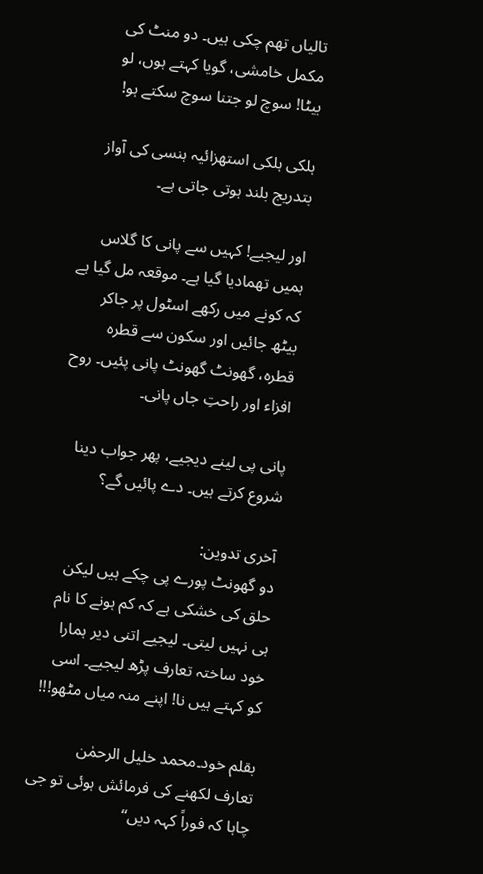تالیاں تھم چکی ہیں۔ دو منٹ کی مکمل خامشی، گویا کہتے ہوں، لو بیٹا! سوچ لو جتنا سوچ سکتے ہو!

ہلکی ہلکی استھزائیہ ہنسی کی آواز بتدریج بلند ہوتی جاتی ہے۔

اور لیجیے! کہیں سے پانی کا گلاس ہمیں تھمادیا گیا ہے۔ موقعہ مل گیا ہے کہ کونے میں رکھے اسٹول پر جاکر بیٹھ جائیں اور سکون سے قطرہ قطرہ، گھونٹ گھونٹ پانی پئیں۔ روح افزاء اور راحتِ جاں پانی۔

پانی پی لینے دیجیے، پھر جواب دینا شروع کرتے ہیں۔ دے پائیں گے؟

آخری تدوین:
دو گھونٹ پورے پی چکے ہیں لیکن حلق کی خشکی ہے کہ کم ہونے کا نام ہی نہیں لیتی۔ لیجیے اتنی دیر ہمارا خود ساختہ تعارف پڑھ لیجیے۔ اسی کو کہتے ہیں نا! اپنے منہ میاں مٹھو!!!

بقلم خود۔محمد خلیل الرحمٰن
تعارف لکھنے کی فرمائش ہوئی تو جی چاہا کہ فوراً کہہ دیں‘‘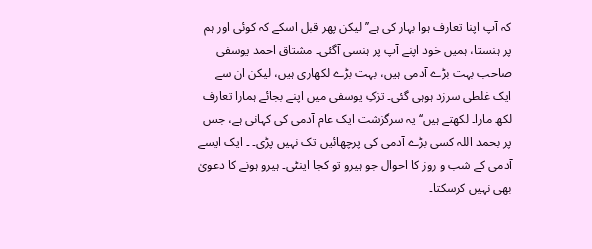کہ آپ اپنا تعارف ہوا بہار کی ہے’’ لیکن پھر قبل اسکے کہ کوئی اور ہم پر ہنستا، ہمیں خود اپنے آپ پر ہنسی آگئی۔ مشتاق احمد یوسفی صاحب بہت بڑے آدمی ہیں، بہت بڑے لکھاری ہیں، لیکن ان سے ایک غلطی سرزد ہوہی گئی۔ تزکِ یوسفی میں اپنے بجائے ہمارا تعارف لکھ مارا۔ لکھتے ہیں‘‘ یہ سرگزشت ایک عام آدمی کی کہانی ہے، جس پر بحمد اللہ کسی بڑے آدمی کی پرچھائیں تک نہیں پڑی۔ ۔ ایک ایسے آدمی کے شب و روز کا احوال جو ہیرو تو کجا اینٹی۔ ہیرو ہونے کا دعویٰ بھی نہیں کرسکتا۔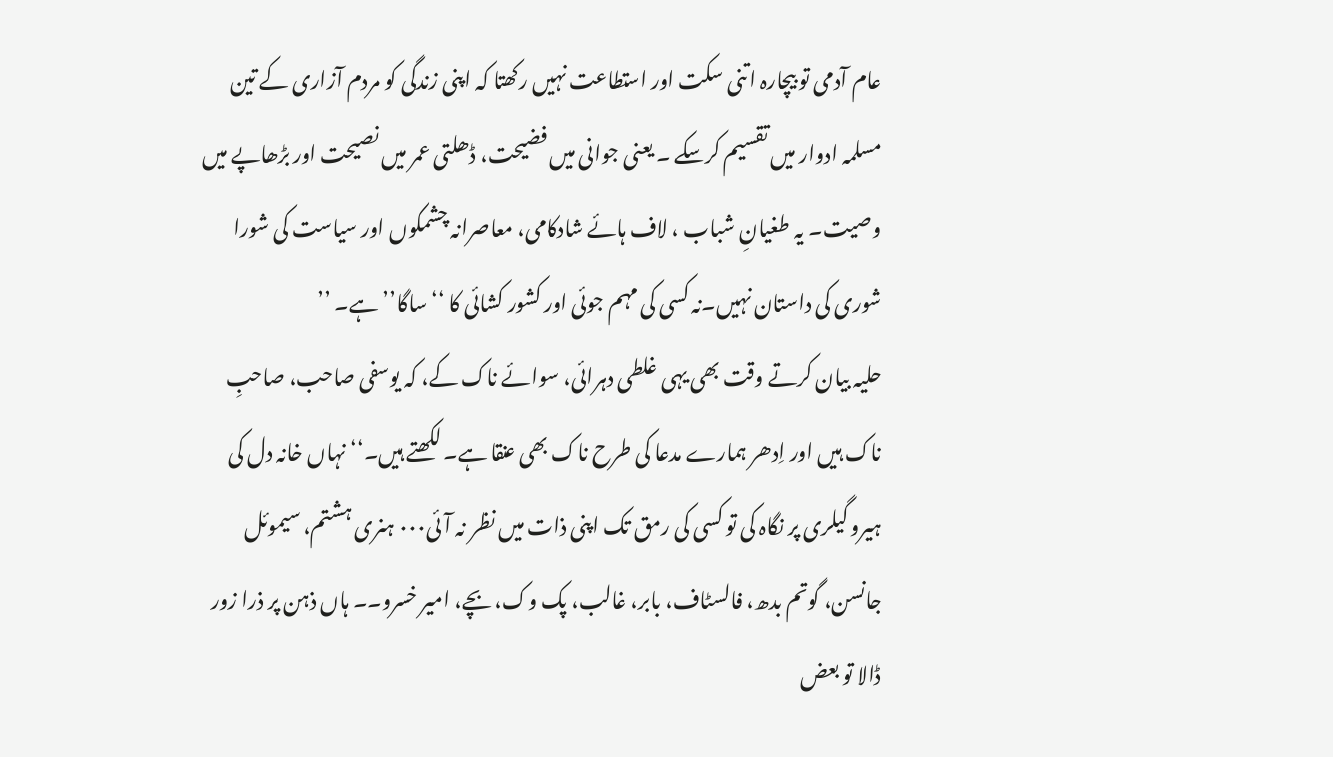عام آدمی تو بیچارہ اتنی سکت اور استطاعت نہیں رکھتا کہ اپنی زندگی کو مردم آزاری کے تین مسلمہ ادوار میں تقسیم کرسکے ۔ یعنی جوانی میں فضیحت، ڈھلتی عمر میں نصیحت اور بڑھاپے میں وصیت۔ یہ طغیانِ شباب ، لاف ہائے شادکامی، معاصرانہ چشمکوں اور سیاست کی شورا شوری کی داستان نہیں۔نہ کسی کی مہم جوئی اور کشور کشائی کا ‘‘ساگا’’ ہے۔ ’’
حلیہ بیان کرتے وقت بھی یہی غلطی دہرائی، سوائے ناک کے، کہ یوسفی صاحب، صاحبِ ناک ہیں اور اِدھر ہمارے مدعا کی طرح ناک بھی عنقا ہے۔ لکھتے ہیں۔‘‘ نہاں خانہ دل کی ہیرو گیلری پر نگاہ کی تو کسی کی رمق تک اپنی ذات میں نظر نہ آئی۰۰۰ ہنری ہشتم، سیموئل جانسن، گوتم بدھ، فالسٹاف، بابر، غالب، پک وک، بچے، امیر خسرو۔۔ ہاں ذہن پر ذرا زور ڈالا تو بعض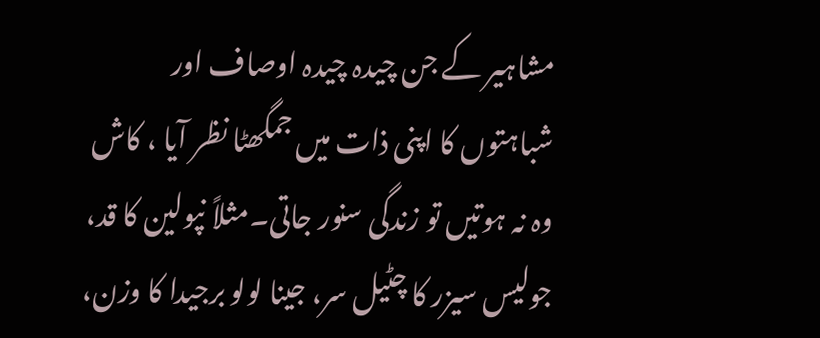مشاہیر کے جن چیدہ چیدہ اوصاف اور شباہتوں کا اپنی ذات میں جمگھٹا نظر آیا ، کاش وہ نہ ہوتیں تو زندگی سنور جاتی۔مثلاً نپولین کا قد، جولیس سیزر کا چٹیل سر، جینا لولو برجیدا کا وزن،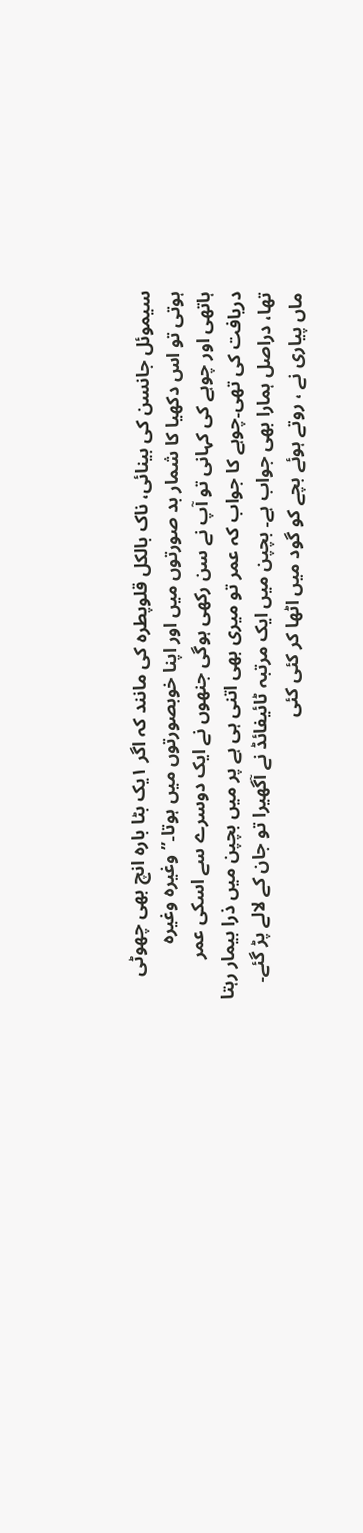سیموئل جانسن کی بینائی، ناک بالکل قلوپطرہ کی مانند کہ اگر ۱یک بٹا بارہ انچ بھی چھوٹی ہوتی تو اس دکھیا کا شمار بد صورتوں میں اور اپنا خوبصورتوں میں ہوتا۔’’ وغیرہ وغیرہ
ہاتھی اور چوہے کی کہانی تو آپ نے سن رکھی ہوگی جنھوں نے ایک دوسرے سے اسکی عمر دریافت کی تھی۔چوہے کا جواب کہ عمر تو میری بھی اتنی ہی ہے پر میں بچپن میں ذرا بیمار رہتا تھا، دراصل ہمارا بھی جواب ہے۔ بچپن میں ایک مرتبہ ٹائیفائڈ نے آگھیرا تو جان کے لالے پڑ گئے۔ ماں پیاری نے ، روتے ہوئے بچے کو گود میں اٹھا کر کئی کئی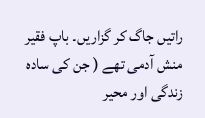راتیں جاگ کر گزاریں۔ باپ فقیر منش آدمی تھے ( جن کی سادہ زندگی اور محیر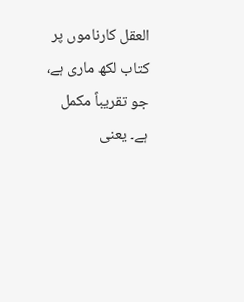العقل کارناموں پر کتاب لکھ ماری ہے، جو تقریباً مکمل ہے۔ یعنی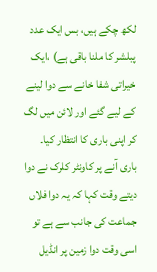لکھ چکے ہیں، بس ایک عدد پبلشر کا ملنا باقی ہے) ،ایک خیراتی شفا خانے سے دوا لینے کے لیے گئے اور لائن میں لگ کر اپنی باری کا انتظار کیا۔ باری آنے پر کاونٹر کلرک نے دوا دیتے وقت کہا کہ یہ دوا فلاں جماعت کی جانب سے ہے تو اسی وقت دوا زمین پر انڈیل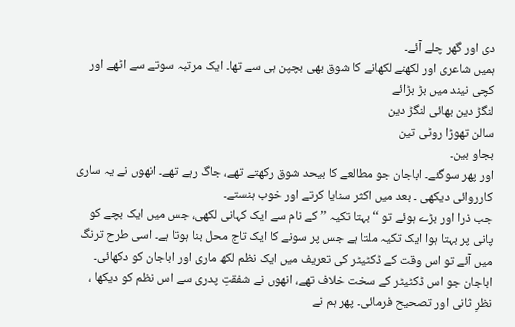دی اور گھر چلے آئے۔
ہمیں شاعری اور لکھنے لکھانے کا شوق بھی بچپن ہی سے تھا۔ ایک مرتبہ سوتے سے اٹھے اور کچی نیند میں بڑ بڑائے
لنگڑ دین بھائی لنگڑ دین
سالن تھوڑا روٹی تین
بجاو بین۔
اور پھر سوگئے۔ اباجان جو مطالعے کا بیحد شوق رکھتے تھے، جاگ رہے تھے۔ انھوں نے یہ ساری کارروائی دیکھی ۔ بعد میں اکثر سنایا کرتے اور خوب ہنستے۔
جب ذرا اور بڑے ہوئے تو ‘‘ بہتا تکیہ ’’ کے نام سے ایک کہانی لکھی، جس میں ایک بچے کو پانی پر بہتا ہوا ایک تکیہ ملتا ہے جس پر سونے کا ایک تاج محل بنا ہوتا ہے۔ اسی طرح ترنگ میں آئے تو اس وقت کے ڈکٹیٹر کی تعریف میں ایک نظم لکھ ماری اور اباجان کو دکھائی۔ اباجان جو اس ڈکٹیٹر کے سخت خلاف تھے، انھوں نے شفقتِ پدری سے اس نظم کو دیکھا ، نظرِ ثانی اور تصحیح فرمائی۔ پھر ہم نے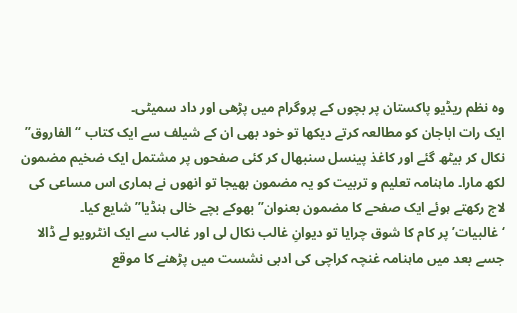وہ نظم ریڈیو پاکستان پر بچوں کے پروگرام میں پڑھی اور داد سمیٹی۔
ایک رات اباجان کو مطالعہ کرتے دیکھا تو خود بھی ان کے شیلف سے ایک کتاب ‘‘ الفاروق’’ نکال کر بیٹھ گئے اور کاغذ پینسل سنبھال کر کئی صفحوں پر مشتمل ایک ضخیم مضمون لکھ مارا۔ ماہنامہ تعلیم و تربیت کو یہ مضمون بھیجا تو انھوں نے ہماری اس مساعی کی لاج رکھتے ہوئے ایک صفحے کا مضمون بعنوان’’ بھوکے بچے خالی ہنڈیا’’ شایع کیا۔
‘غالبیات’ پر کام کا شوق چرایا تو دیوانِ غالب نکال لی اور غالب سے ایک انٹرویو لے ڈالا جسے بعد میں ماہنامہ غنچہ کراچی کی ادبی نشست میں پڑھنے کا موقع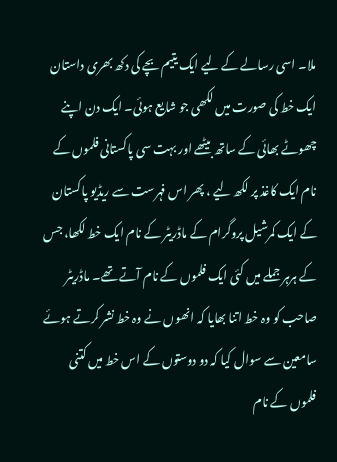ملا۔ اسی رسالے کے لیے ایک یتیم بچے کی دکھ بھری داستان ایک خط کی صورت میں لکھی جو شایع ہوئی۔ ایک دن اپنے چھوٹے بھائی کے ساتھ بیٹھے اور بہت سی پاکستانی فلموں کے نام ایک کاغذ پر لکھ لیے ، پھر اس فہرست سے ریڈیو پاکستان کے ایک کمرشیل پروگرام کے ماڈریٹر کے نام ایک خط لکھا، جس کے ہرہر جملے میں کئی ایک فلموں کے نام آتے تھے۔ ماڈریٹر صاحب کو وہ خط اتنا بھایا کہ انھوں نے وہ خط نشر کرتے ہوئے سامعین سے سوال کیا کہ دو دوستوں کے اس خط میں کتنی فلموں کے نام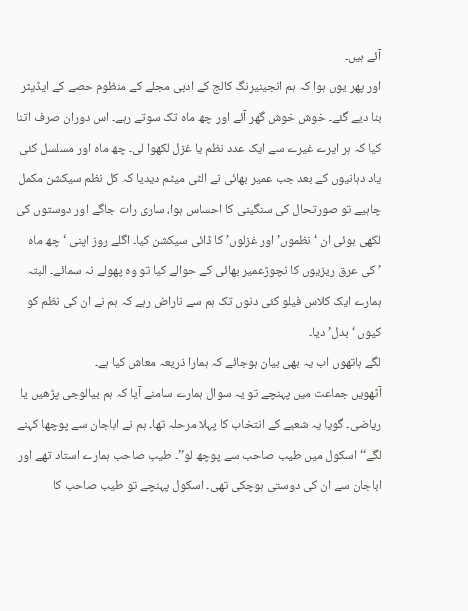آئے ہیں۔
اور پھر یوں ہوا کہ ہم انجینیرنگ کالج کے ادبی مجلے کے منظوم حصے کے ایڈیٹر بنا دیے گئے۔ خوش خوش گھر آئے اور چھ ماہ تک سوتے رہے۔ اس دوران صرف اتنا کیا کہ ہر ایرے غیرے سے ایک عدد نظم یا غزل لکھوا لی۔ چھ ماہ اور مسلسل کئی یاد دہانیوں کے بعد جب عمیر بھائی نے الٹی میٹم دیدیا کہ کل نظم سیکشن مکمل چاہیے تو صورتحال کی سنگینی کا احساس ہوا، ساری رات جاگے اور دوستوں کی لکھی ہوئی ان ‘نظموں’ اور غزلوں’ کا ڈائی سیکشن کیا۔ اگلے روز اپنی ‘چھ ماہ ’کی عرق ریزیوں کا نچوڑعمیر بھائی کے حوالے کیا تو وہ پھولے نہ سمائے۔ البتہ ہمارے ایک کلاس فیلو کئی دنوں تک ہم سے ناراض رہے کہ ہم نے ان کی نظم کو کیوں ‘بدل’ دیا۔
لگے ہاتھوں اب یہ بھی بیان ہوجائے کہ ہمارا ذریعہ معاش کیا ہے۔
آٹھویں جماعت میں پہنچے تو یہ سوال ہمارے سامنے آیا کہ ہم بیالوجی پڑھیں یا ریاضی۔ گویا یہ شعبے کے انتخاب کا پہلا مرحلہ تھا۔ ہم نے اباجان سے پوچھا کہنے لگے‘‘ اسکول میں طیب صاحب سے پوچھ لو’’۔ طیب صاحب ہمارے استاد تھے اور اباجان سے ان کی دوستی ہوچکی تھی۔ اسکول پہنچے تو طیب صاحب کا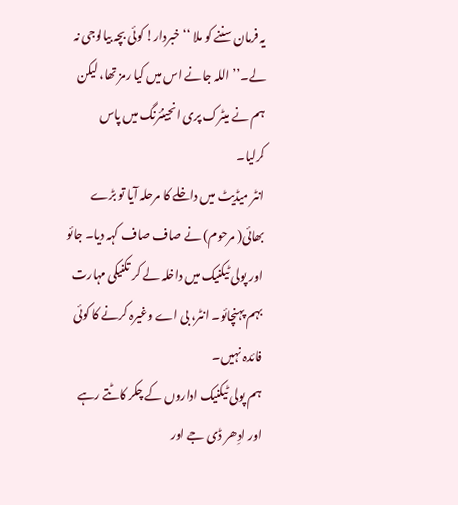یہ فرمان سننے کو ملا ‘‘ خبردار! کوئی بچہ بیالوجی نہ لے۔’’ اللہ جانے اس میں کیا رمز تھا، لیکن ہم نے میٹرک پری انجینئرنگ میں پاس کرلیا۔
انٹر میڈیٹ میں داخلے کا مرحلہ آیا تو بڑے بھائی( مرحوم) نے صاف صاف کہہ دیا۔ جائو اور پولی ٹیکنیک میں داخلہ لے کر تکنیکی مہارت بہم پہنچائو۔ انٹر، بی اے وغیرہ کرنے کا کوئی فائدہ نہیں۔
ہم پولی ٹیکنیک اداروں کے چکر کاٹتے رہے اور ادِھر ڈی جے اور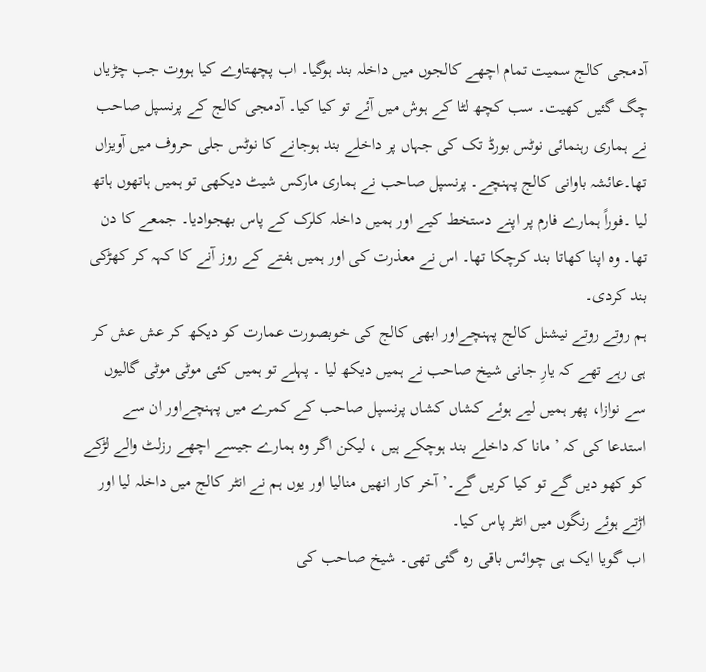آدمجی کالج سمیت تمام اچھے کالجوں میں داخلہ بند ہوگیا۔ اب پچھتاوے کیا ہووت جب چڑیاں چگ گئیں کھیت۔ سب کچھ لٹا کے ہوش میں آئے تو کیا کیا۔ آدمجی کالج کے پرنسپل صاحب نے ہماری رہنمائی نوٹس بورڈ تک کی جہاں پر داخلے بند ہوجانے کا نوٹس جلی حروف میں آویزاں تھا۔عائشہ باوانی کالج پہنچے۔ پرنسپل صاحب نے ہماری مارکس شیٹ دیکھی تو ہمیں ہاتھوں ہاتھ لیا ۔فوراً ہمارے فارم پر اپنے دستخط کیے اور ہمیں داخلہ کلرک کے پاس بھجوادیا۔ جمعے کا دن تھا۔ وہ اپنا کھاتا بند کرچکا تھا۔ اس نے معذرت کی اور ہمیں ہفتے کے روز آنے کا کہہ کر کھڑکی بند کردی۔
ہم روتے روتے نیشنل کالج پہنچےاور ابھی کالج کی خوبصورت عمارت کو دیکھ کر عش عش کر ہی رہے تھے کہ یارِ جانی شیخ صاحب نے ہمیں دیکھ لیا ۔ پہلے تو ہمیں کئی موٹی موٹی گالیوں سے نوازا، پھر ہمیں لیے ہوئے کشاں کشاں پرنسپل صاحب کے کمرے میں پہنچےاور ان سے استدعا کی کہ ’ مانا کہ داخلے بند ہوچکے ہیں ، لیکن اگر وہ ہمارے جیسے اچھے رزلٹ والے لڑکے کو کھو دیں گے تو کیا کریں گے۔’ آخر کار انھیں منالیا اور یوں ہم نے انٹر کالج میں داخلہ لیا اور اڑتے ہوئے رنگوں میں انٹر پاس کیا۔
اب گویا ایک ہی چوائس باقی رہ گئی تھی۔ شیخ صاحب کی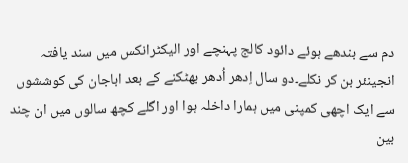دم سے بندھے ہوئے دائود کالج پہنچے اور الیکٹرانکس میں سند یافتہ انجینئر بن کر نکلے۔دو سال اِدھر اُدھر بھٹکنے کے بعد اباجان کی کوششوں سے ایک اچھی کمپنی میں ہمارا داخلہ ہوا اور اگلے کچھ سالوں میں ان چند بین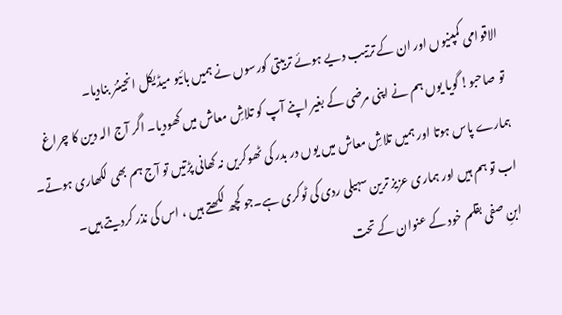الاقوامی کمپنیوں اور ان کے ترتیب دیے ہوئے تربیتی کورسوں نے ہمیں بائیو میڈیکل انجینئر بنادیا۔
تو صاحبو! گویا یوں ہم نے اپنی مرضی کے بغیر اپنے آپ کو تلاشِ معاش میں کھودیا۔ اگر آج الہ دین کا چراغ ہمارے پاس ہوتا اور ہمیں تلاشِ معاش میں یوں در بدر کی ٹھوکریں نہ کھانی پڑتیں تو آج ہم بھی لکھاری ہوتے۔ اب تو ہم ہیں اور ہماری عزیز ترین سہیلی ردی کی ٹوکری ہے۔جو کچھ لکھتے ہیں ، اس کی نذر کردیتے ہیں۔
ابنِ صفی بقلم خود کے عنوان کے تحت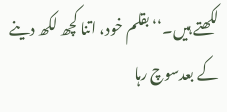لکھتے ہیں۔‘‘ بقلم خود، اتنا کچھ لکھ دینے کے بعدسوچ رہا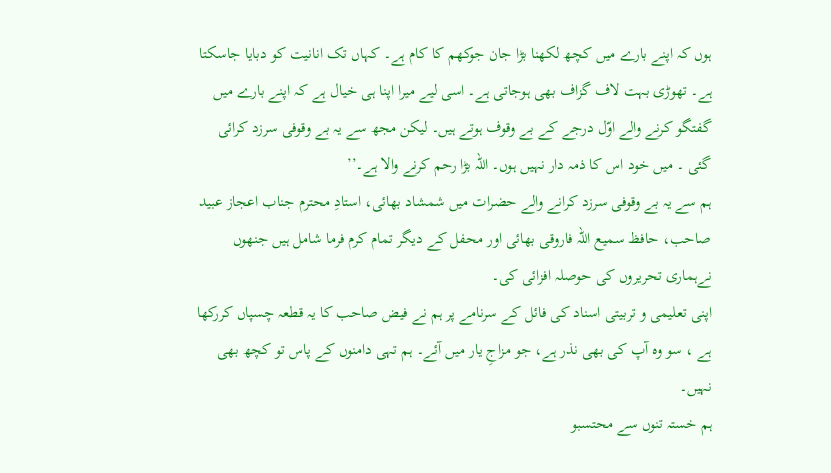ہوں کہ اپنے بارے میں کچھ لکھنا بڑا جان جوکھم کا کام ہے۔ کہاں تک انانیت کو دبایا جاسکتا ہے۔ تھوڑی بہت لاف گزاف بھی ہوجاتی ہے۔ اسی لیے میرا اپنا ہی خیال ہے کہ اپنے بارے میں گفتگو کرنے والے اوّل درجے کے بے وقوف ہوتے ہیں۔ لیکن مجھ سے یہ بے وقوفی سرزد کرائی گئی ۔ میں خود اس کا ذمہ دار نہیں ہوں۔ اللہ بڑا رحم کرنے والا ہے۔’’
ہم سے یہ بے وقوفی سرزد کرانے والے حضرات میں شمشاد بھائی، استادِ محترم جناب اعجاز عبید صاحب، حافظ سمیع اللہ فاروقی بھائی اور محفل کے دیگر تمام کرم فرما شامل ہیں جنھوں نےہماری تحریروں کی حوصلہ افزائی کی۔
اپنی تعلیمی و تربیتی اسناد کی فائل کے سرنامے پر ہم نے فیض صاحب کا یہ قطعہ چسپاں کررکھا ہے ، سو وہ آپ کی بھی نذر ہے، جو مزاجِ یار میں آئے۔ ہم تہی دامنوں کے پاس تو کچھ بھی نہیں۔
ہم خستہ تنوں سے محتسبو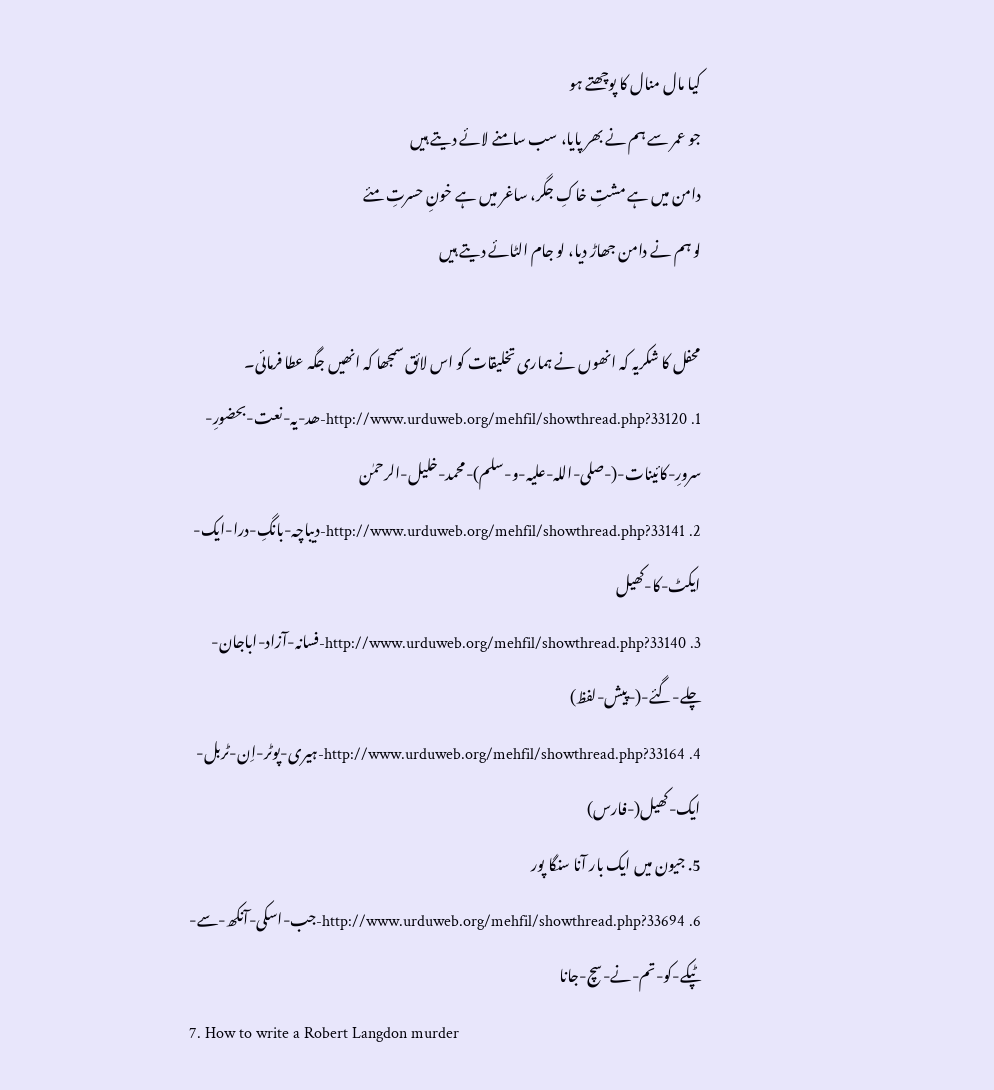کیا مال منال کا پوچھتے ہو
جو عمر سے ہم نے بھر پایا، سب سامنے لائے دیتے ہیں
دامن میں ہے مشتِ خاکِ جگر، ساغر میں ہے خونِ حسرتِ مئے
لو ہم نے دامن جھاڑ دیا، لو جام الٹائے دیتے ہیں

محفل کا شکریہ کہ انھوں نے ہماری تخلیقات کو اس لائق سمجھا کہ انھیں جگہ عطا فرمائی۔
1. http://www.urduweb.org/mehfil/showthread.php?33120-ھد-یہ-نعت-بحضورِ-سرورِ-کائینات-(-صلی-اللہ-علیہ-و-سلم)-محمد-خلیل-الرحمٰن
2. http://www.urduweb.org/mehfil/showthread.php?33141-دیباچہ-بانگِ-درا-ایک-ایکٹ-کا-کھیل
3. http://www.urduweb.org/mehfil/showthread.php?33140-فسانہ-آزاد-اباجان-چلے-گئے-(-پیش-لفظ)
4. http://www.urduweb.org/mehfil/showthread.php?33164-ہیری-پوٹر-اِن-ٹربل-ایک-کھیل(-فارس)
5. جیون میں ایک بار آنا سنگا پور
6. http://www.urduweb.org/mehfil/showthread.php?33694-جب-اسکی-آنکھ-سے-ٹپکے-کو-تم-نے-سچ-جانا
7. How to write a Robert Langdon murder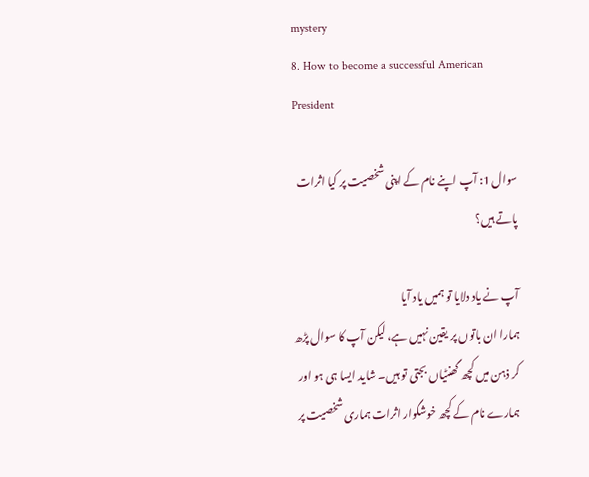mystery
8. How to become a successful American President

سوال 1: آپ اپنے نام کے اپنی شخصیت پر کیا اثرات پاتے ہیں؟

آپ نے یاد دلایا تو ہمیں یاد آیا
ہمارا ان باتوں پر یقین نہیں ہے، لیکن آپ کا سوال پڑھ کر ذہن میں کچھ گھنٹیاں بجتی تو ہیں۔ شاید ایسا ہی ہو اور ہمارے نام کے کچھ خوشگوار اثرات ہماری شخصیت پر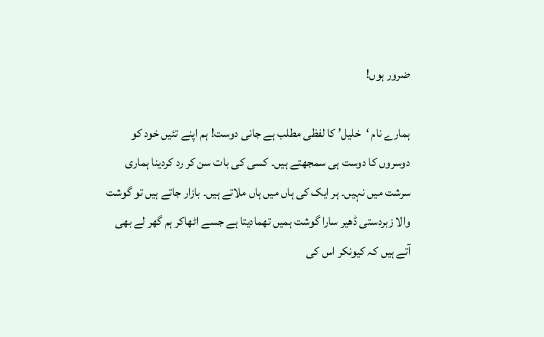ضرور ہوں!

ہمارے نام ‘خلیل’ کا لفظی مطلب ہے جانی دوست! ہم اپنے تئیں خود کو دوسروں کا دوست ہی سمجھتے ہیں۔ کسی کی بات سن کر رد کردینا ہماری سرشت میں نہیں۔ ہر ایک کی ہاں میں ہاں ملاتے ہیں۔ بازار جاتے ہیں تو گوشت والا زبردستی ڈھیر سارا گوشت ہمیں تھمادیتا ہے جسے اٹھاکر ہم گھر لے بھی آتے ہیں کہ کیونکر اس کی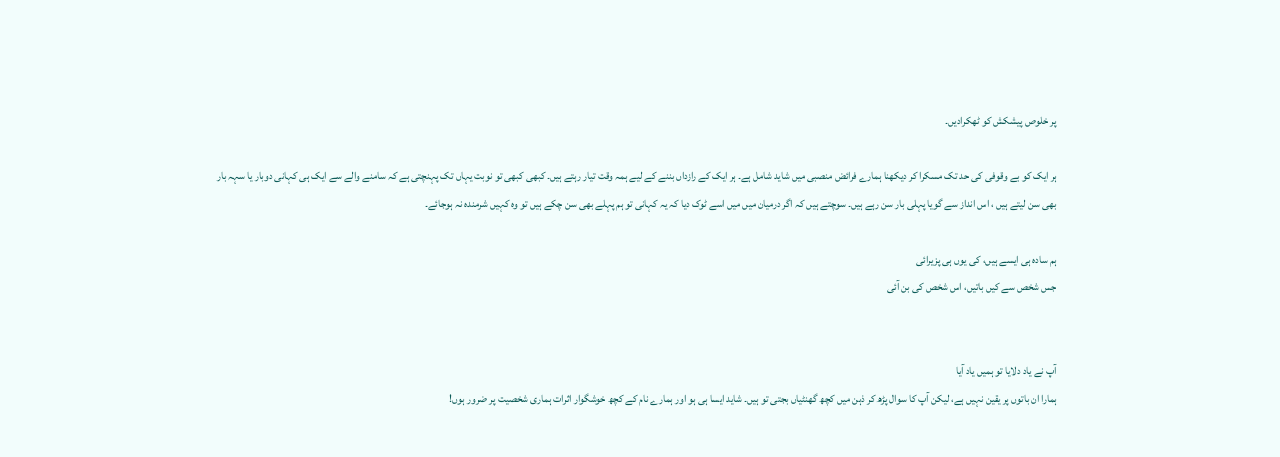پر خلوص پیشکش کو ٹھکرادیں۔

ہر ایک کو بے وقوفی کی حد تک مسکرا کر دیکھنا ہمارے فرائض منصبی میں شاید شامل ہے۔ ہر ایک کے رازداں بننے کے لیے ہمہ وقت تیار رہتے ہیں۔ کبھی کبھی تو نوبت یہاں تک پہنچتی ہے کہ سامنے والے سے ایک ہی کہانی دوبار یا سہہ بار بھی سن لیتے ہیں ، اس انداز سے گویا پہلی بار سن رہے ہیں۔ سوچتے ہیں کہ اگر درمیان میں میں اسے ٹوک دیا کہ یہ کہانی تو ہم پہلے بھی سن چکے ہیں تو وہ کہیں شرمندہ نہ ہوجائے۔

ہم سادہ ہی ایسے ہیں، کی یوں ہی پزیرائی
جس شخص سے کیں باتیں، اس شخص کی بن آئی


آپ نے یاد دلایا تو ہمیں یاد آیا
ہمارا ان باتوں پر یقین نہیں ہے، لیکن آپ کا سوال پڑھ کر ذہن میں کچھ گھنٹیاں بجتی تو ہیں۔ شاید ایسا ہی ہو اور ہمارے نام کے کچھ خوشگوار اثرات ہماری شخصیت پر ضرور ہوں!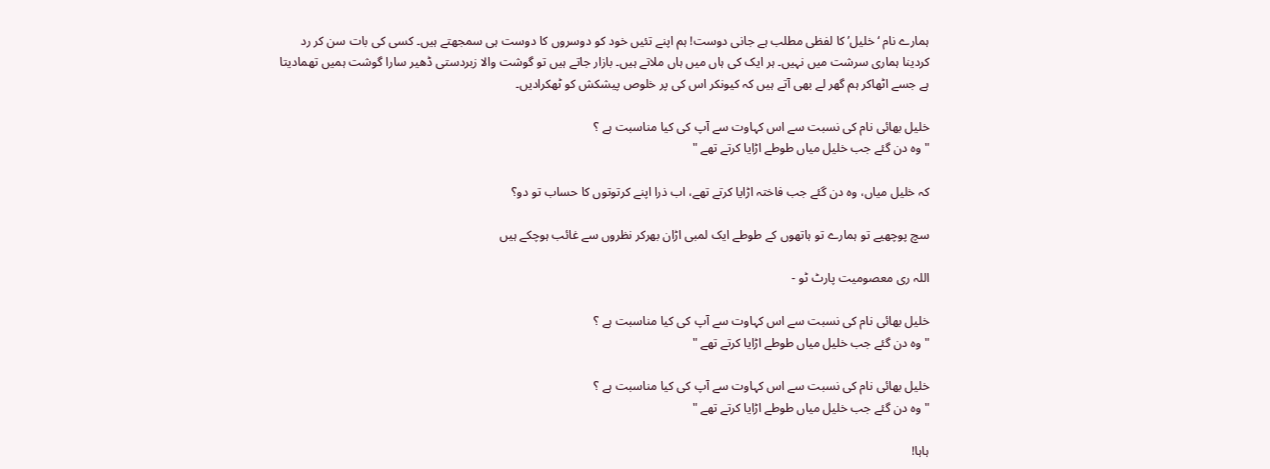ہمارے نام ‘خلیل’ کا لفظی مطلب ہے جانی دوست! ہم اپنے تئیں خود کو دوسروں کا دوست ہی سمجھتے ہیں۔ کسی کی بات سن کر رد کردینا ہماری سرشت میں نہیں۔ ہر ایک کی ہاں میں ہاں ملاتے ہیں۔ بازار جاتے ہیں تو گوشت والا زبردستی ڈھیر سارا گوشت ہمیں تھمادیتا ہے جسے اٹھاکر ہم گھر لے بھی آتے ہیں کہ کیونکر اس کی پر خلوص پیشکش کو ٹھکرادیں۔

خلیل بھائی نام کی نسبت سے اس کہاوت سے آپ کی کیا مناسبت ہے ؟
"وہ دن گئے جب خلیل میاں طوطے اڑایا کرتے تھے "

کہ خلیل میاں، وہ دن گئے جب فاختہ اڑایا کرتے تھے، اب ذرا اپنے کرتوتوں کا حساب تو دو؟

سچ پوچھیے تو ہمارے تو ہاتھوں کے طوطے ایک لمبی اڑان بھرکر نظروں سے غائب ہوچکے ہیں

اللہ ری معصومیت پارٹ ٹو -

خلیل بھائی نام کی نسبت سے اس کہاوت سے آپ کی کیا مناسبت ہے ؟
"وہ دن گئے جب خلیل میاں طوطے اڑایا کرتے تھے "

خلیل بھائی نام کی نسبت سے اس کہاوت سے آپ کی کیا مناسبت ہے ؟
"وہ دن گئے جب خلیل میاں طوطے اڑایا کرتے تھے "

ہاہا!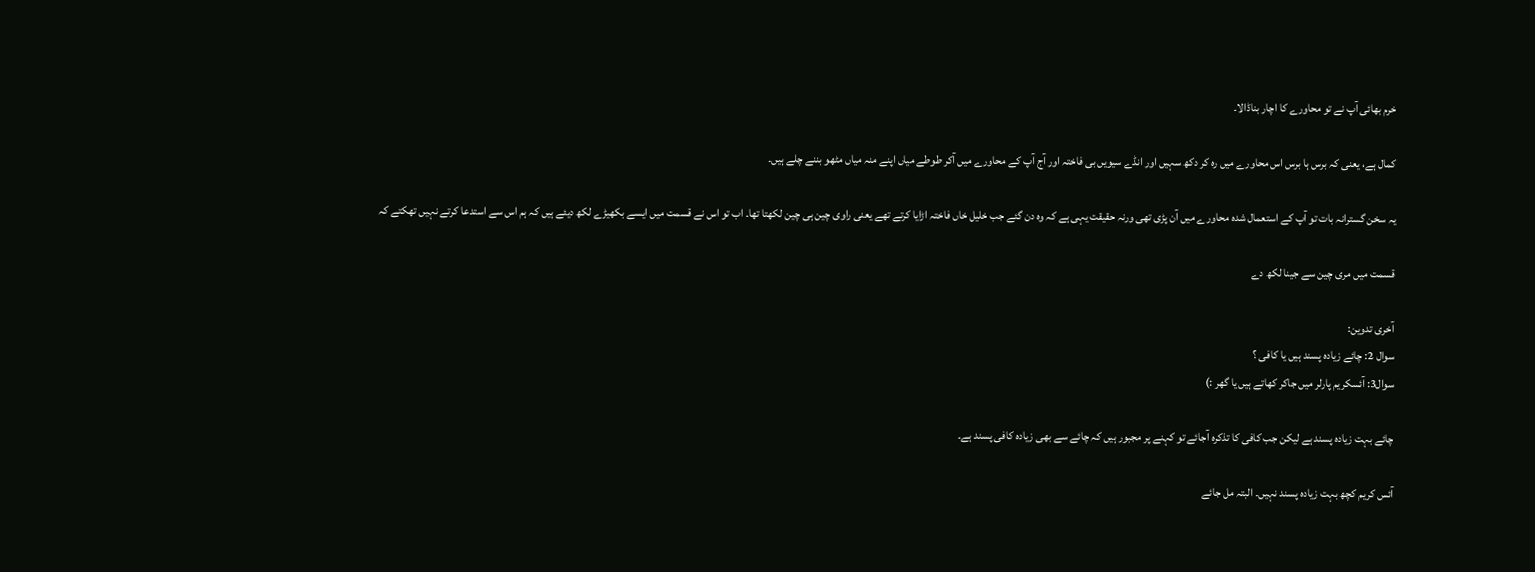خرم بھائی آپ نے تو محاورے کا اچار بناڈالا۔

کمال ہے، یعنی کہ برس ہا برس اس محاورے میں رہ کر دکھ سہیں اور انڈے سیویں بی فاختہ اور آج آپ کے محاورے میں آکر طوطے میاں اپنے منہ میاں مٹھو بننے چلے ہیں۔

یہ سخن گسترانہ بات تو آپ کے استعمال شدہ محاورے میں آن پڑی تھی ورنہ حقیقت یہی ہے کہ وہ دن گئے جب خلیل خاں فاختہ اڑایا کرتے تھے یعنی راوی چین ہی چین لکھتا تھا۔ اب تو اس نے قسمت میں ایسے بکھیڑے لکھ دیئے ہیں کہ ہم اس سے استدعا کرتے نہیں تھکتے کہ

قسمت میں مری چین سے جینا لکھ دے

آخری تدوین:
سوال 2: چائے زیادہ پسند ہیں یا کافی ؟
سوال3: آئسکریم پارلر میں جاکر کھاتے ہیں یا گھر :)

چائے بہت زیادہ پسند ہے لیکن جب کافی کا تذکرہ آجائے تو کہنے پر مجبور ہیں کہ چائے سے بھی زیادہ کافی پسند ہے۔

آئس کریم کچھ بہت زیادہ پسند نہیں۔ البتہ مل جائے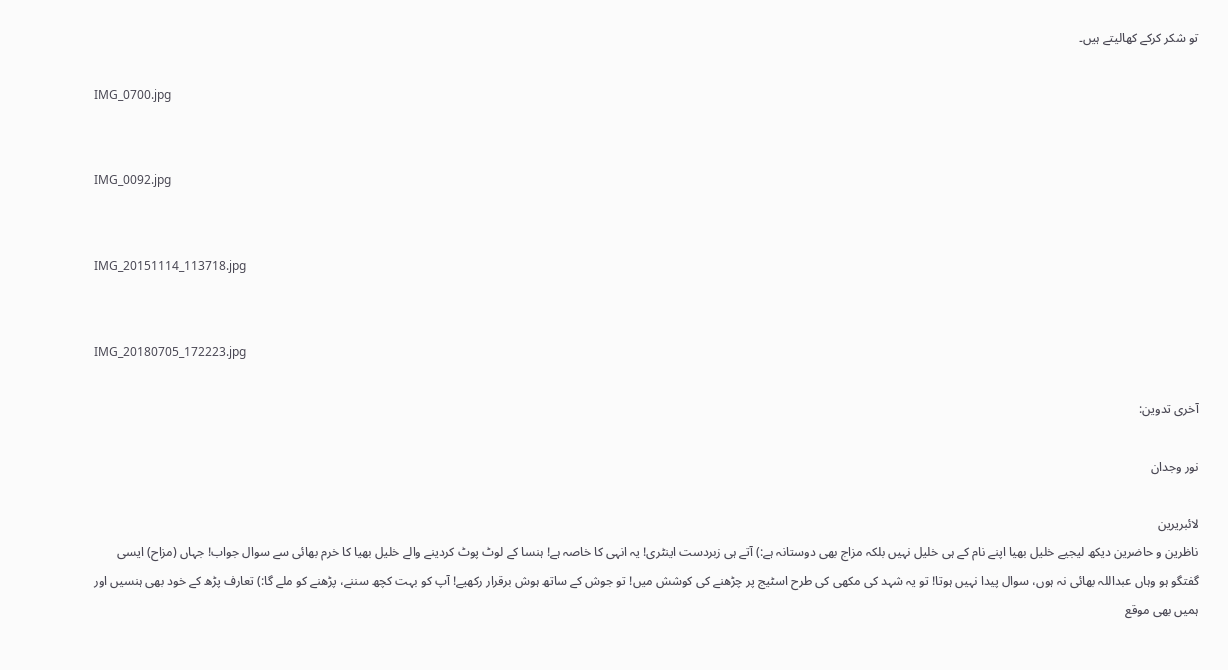تو شکر کرکے کھالیتے ہیں۔

IMG_0700.jpg


IMG_0092.jpg


IMG_20151114_113718.jpg


IMG_20180705_172223.jpg

آخری تدوین:

نور وجدان

لائبریرین
ناظرین و حاضرین دیکھ لیجیے خلیل بھیا اپنے نام کے ہی خلیل نہیں بلکہ مزاج بھی دوستانہ ہے:) آتے ہی زبردست اینٹری! یہ انہی کا خاصہ ہے! ہنسا کے لوٹ پوٹ کردینے والے خلیل بھیا کا خرم بھائی سے سوال جواب! جہاں (مزاح) ایسی گفتگو ہو وہاں عبداللہ بھائی نہ ہوں، سوال پیدا نہیں ہوتا! تو یہ شہد کی مکھی کی طرح اسٹیج پر چڑھنے کی کوشش میں! تو جوش کے ساتھ ہوش برقرار رکھیے! آپ کو بہت کچھ سننے، پڑھنے کو ملے گا:) تعارف پڑھ کے خود بھی ہنسیں اور ہمیں بھی موقع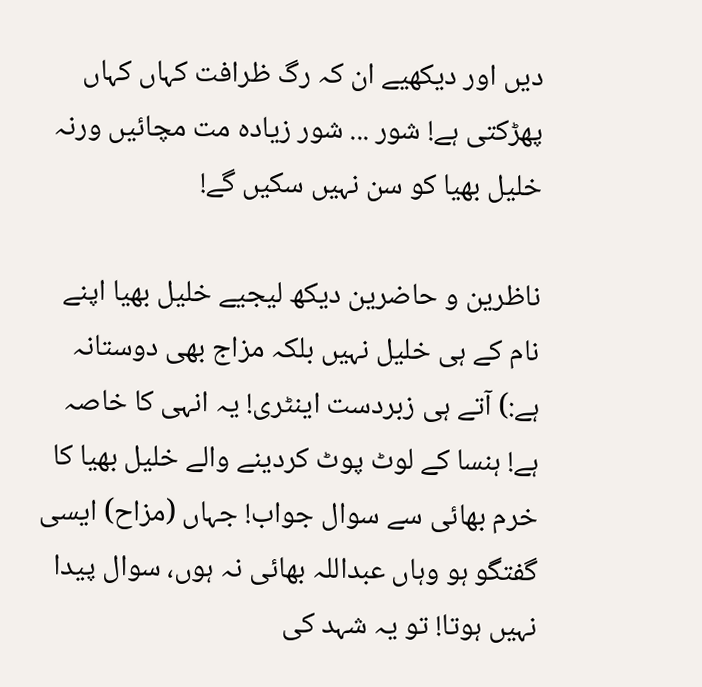دیں اور دیکھیے ان کہ رگ ظرافت کہاں کہاں پھڑکتی ہے! شور ... شور زیادہ مت مچائیں ورنہ خلیل بھیا کو سن نہیں سکیں گے!

ناظرین و حاضرین دیکھ لیجیے خلیل بھیا اپنے نام کے ہی خلیل نہیں بلکہ مزاج بھی دوستانہ ہے:) آتے ہی زبردست اینٹری! یہ انہی کا خاصہ ہے! ہنسا کے لوٹ پوٹ کردینے والے خلیل بھیا کا خرم بھائی سے سوال جواب! جہاں (مزاح) ایسی گفتگو ہو وہاں عبداللہ بھائی نہ ہوں، سوال پیدا نہیں ہوتا! تو یہ شہد کی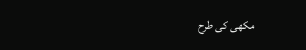مکھی کی طرح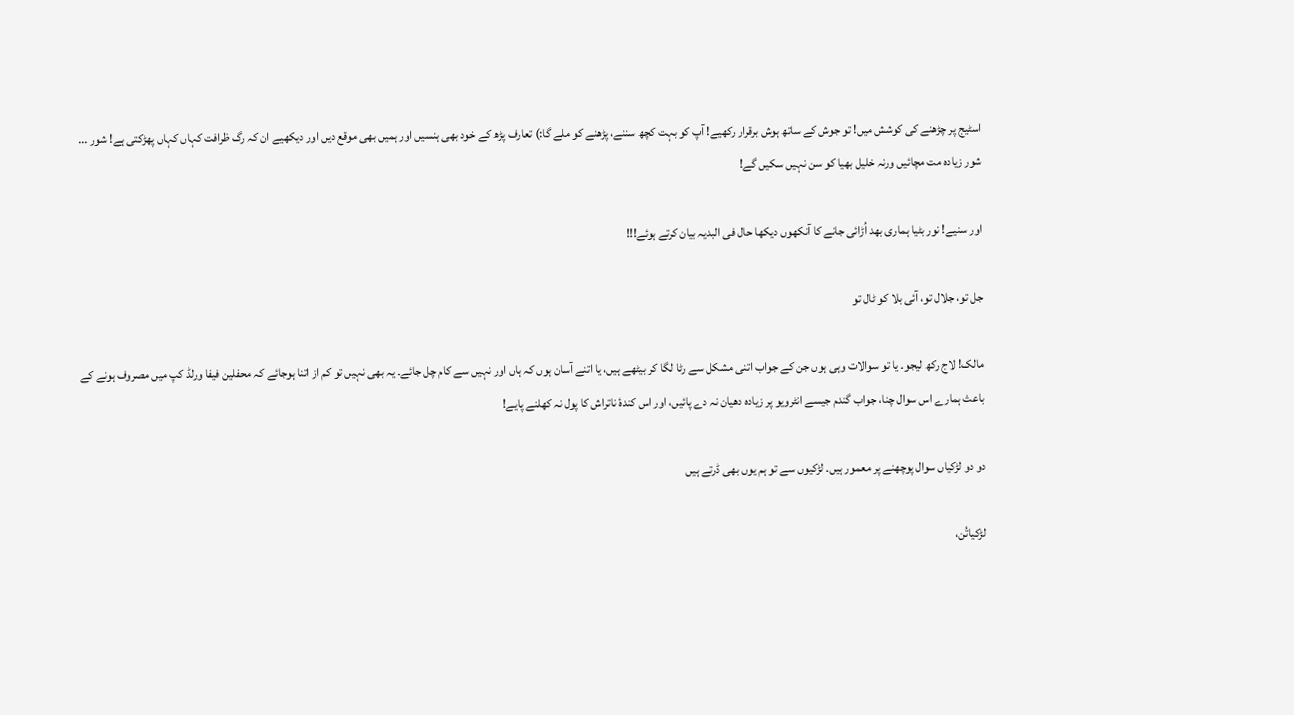اسٹیج پر چڑھنے کی کوشش میں! تو جوش کے ساتھ ہوش برقرار رکھیے! آپ کو بہت کچھ سننے، پڑھنے کو ملے گا:) تعارف پڑھ کے خود بھی ہنسیں اور ہمیں بھی موقع دیں اور دیکھیے ان کہ رگ ظرافت کہاں کہاں پھڑکتی ہے! شور ... شور زیادہ مت مچائیں ورنہ خلیل بھیا کو سن نہیں سکیں گے!

اور سنیے! نور بٹیا ہماری بھد اُڑائی جانے کا آنکھوں دیکھا حال فی البدیہ بیان کرتے ہوئے!!!

جل تو، جلال تو، آئی بلا کو ٹال تو

مالک! لاج رکھ لیجو۔ یا تو سوالات وہی ہوں جن کے جواب اتنی مشکل سے رٹا لگا کر بیٹھے ہیں، یا اتنے آسان ہوں کہ ہاں اور نہیں سے کام چل جائے۔ یہ بھی نہیں تو کم از اتنا ہوجائے کہ محفلین فیفا ورلڈ کپ میں مصروف ہونے کے باعث ہمارے اس سوال چنا، جواب گندم جیسے انٹرویو پر زیادہ دھیان نہ دے پائیں، اور اس کندۂ ناتراش کا پول نہ کھلنے پایے!

دو دو لڑکیاں سوال پوچھنے پر معمور ہیں۔ لڑکیوں سے تو ہم یوں بھی ڈرتے ہیں

لڑکیاتُن،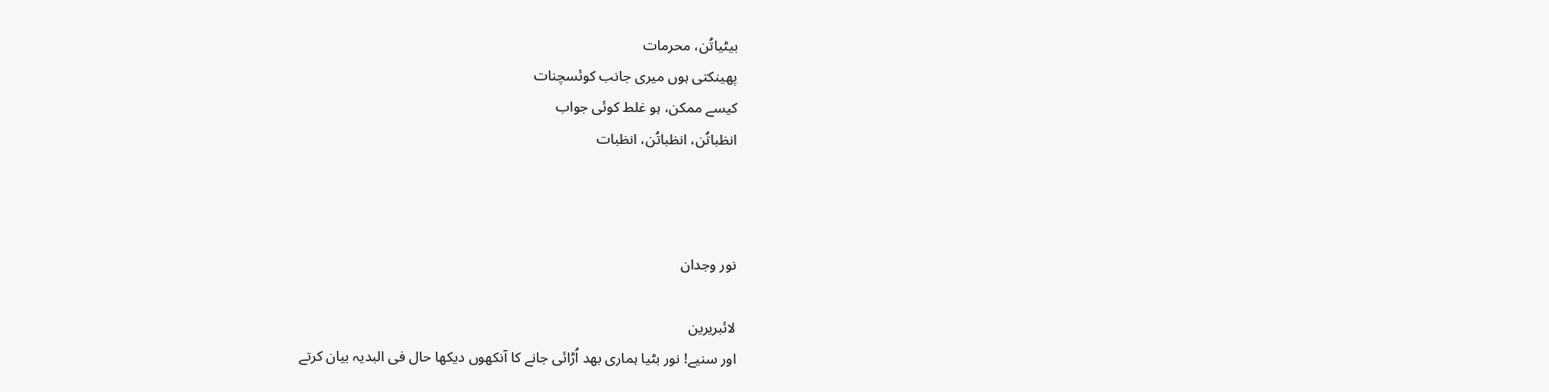بیٹیاتُن، محرمات
پھینکتی ہوں میری جانب کوئسچنات
کیسے ممکن، ہو غلط کوئی جواب
انظباتُن، انظباتُن، انظبات



نور وجدان

لائبریرین
اور سنیے! نور بٹیا ہماری بھد اُڑائی جانے کا آنکھوں دیکھا حال فی البدیہ بیان کرتے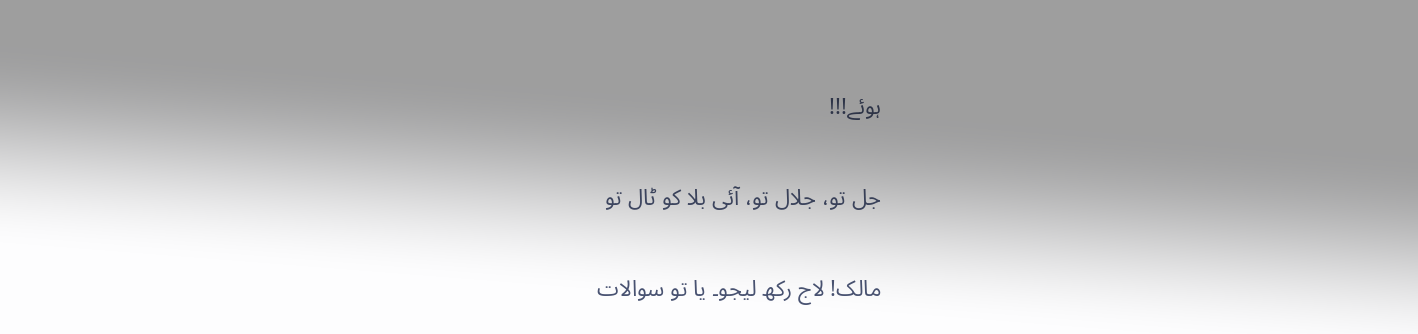ہوئے!!!

جل تو، جلال تو، آئی بلا کو ٹال تو

مالک! لاج رکھ لیجو۔ یا تو سوالات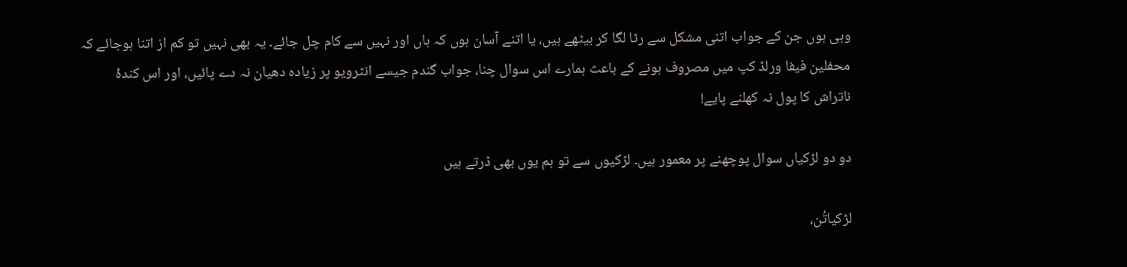وہی ہوں جن کے جواب اتنی مشکل سے رٹا لگا کر بیٹھے ہیں، یا اتنے آسان ہوں کہ ہاں اور نہیں سے کام چل جائے۔ یہ بھی نہیں تو کم از اتنا ہوجائے کہ محفلین فیفا ورلڈ کپ میں مصروف ہونے کے باعث ہمارے اس سوال چنا، جواب گندم جیسے انٹرویو پر زیادہ دھیان نہ دے پائیں، اور اس کندۂ ناتراش کا پول نہ کھلنے پایے!

دو دو لڑکیاں سوال پوچھنے پر معمور ہیں۔ لڑکیوں سے تو ہم یوں بھی ڈرتے ہیں

لڑکیاتُن،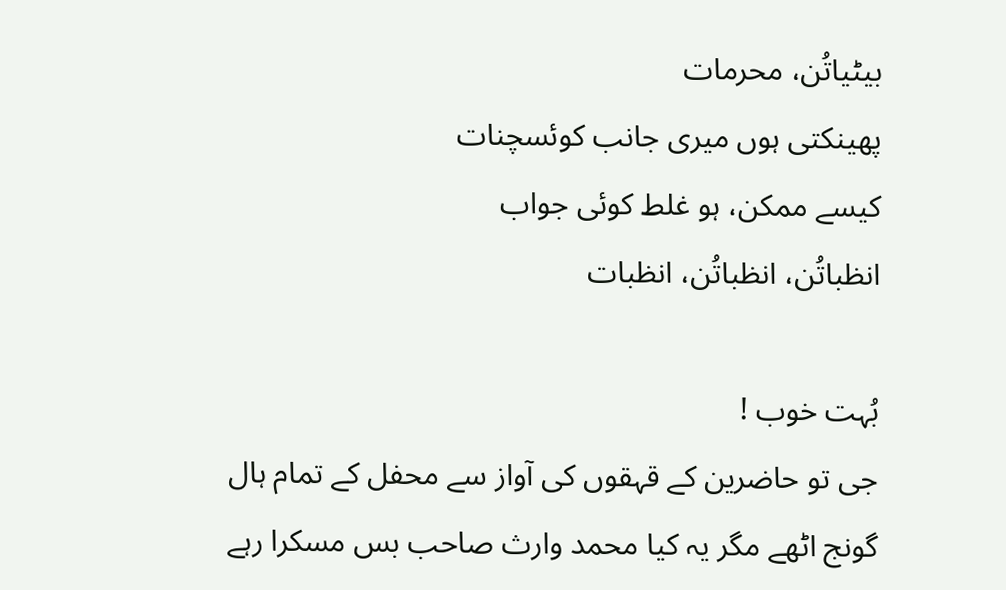بیٹیاتُن، محرمات
پھینکتی ہوں میری جانب کوئسچنات
کیسے ممکن، ہو غلط کوئی جواب
انظباتُن، انظباتُن، انظبات

بُہت خوب !
جی تو حاضرین کے قہقوں کی آواز سے محفل کے تمام ہال گونج اٹھے مگر یہ کیا محمد وارث صاحب بس مسکرا رہے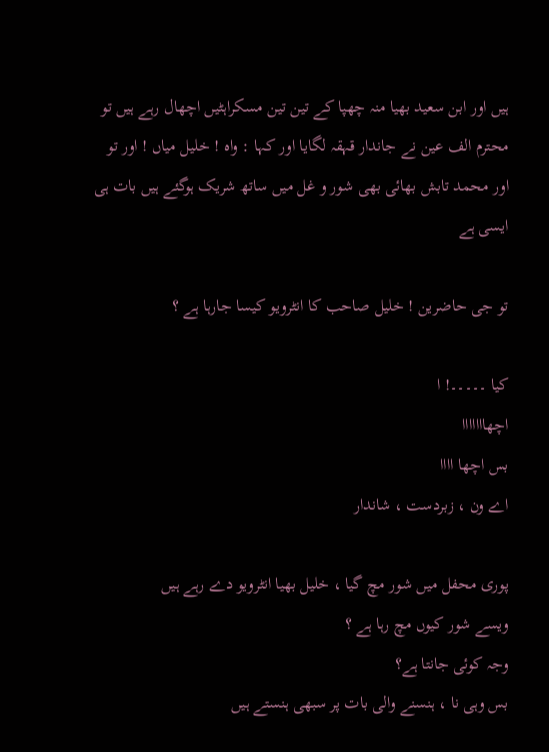ہیں اور ابن سعید بھیا منہ چھپا کے تین تین مسکراہٹیں اچھال رہے ہیں تو محترم الف عین نے جاندار قہقہ لگایا اور کہا : واہ ! خلیل میاں ! اور تو اور محمد تابش بھائی بھی شور و غل میں ساتھ شریک ہوگئے ہیں بات ہی ایسی ہے

تو جی حاضرین ! خلیل صاحب کا انٹرویو کیسا جارہا ہے ؟

کیا ۔۔۔۔۔! ا
اچھااااااا
بس اچھا اااا
اے ون ، زبردست ، شاندار

پوری محفل میں شور مچ گیا ، خلیل بھیا انٹرویو دے رہے ہیں
ویسے شور کیوں مچ رہا ہے ؟
وجہ کوئی جانتا ہے؟
بس وہی نا ، ہنسنے والی بات پر سبھی ہنستے ہیں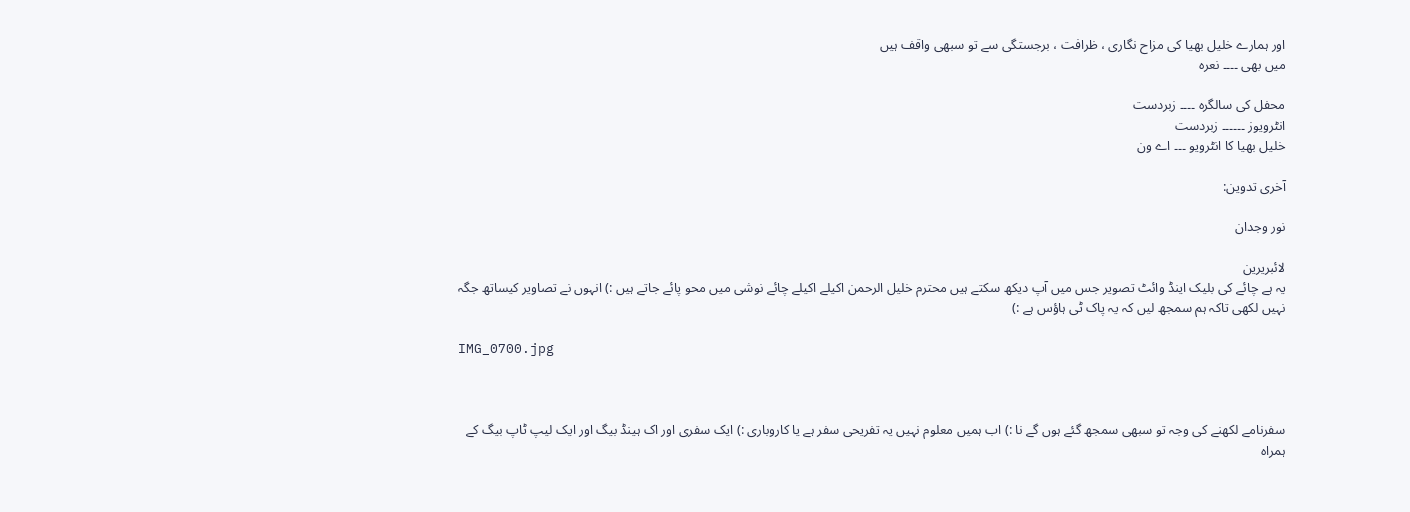اور ہمارے خلیل بھیا کی مزاح نگاری ، ظرافت ، برجستگی سے تو سبھی واقف ہیں
میں بھی ۔۔۔۔ نعرہ

محفل کی سالگرہ ۔۔۔۔ زبردست
انٹرویوز ۔۔۔۔۔۔ زبردست
خلیل بھیا کا انٹرویو ۔۔۔ اے ون

آخری تدوین:

نور وجدان

لائبریرین
یہ ہے چائے کی بلیک اینڈ وائٹ تصویر جس میں آپ دیکھ سکتے ہیں محترم خلیل الرحمن اکیلے اکیلے چائے نوشی میں محو پائے جاتے ہیں :) انہوں نے تصاویر کیساتھ جگہ نہیں لکھی تاکہ ہم سمجھ لیں کہ یہ پاک ٹی ہاؤس ہے :)

IMG_0700.jpg



سفرنامے لکھنے کی وجہ تو سبھی سمجھ گئے ہوں گے نا :) اب ہمیں معلوم نہیں یہ تفریحی سفر ہے یا کاروباری :) ایک سفری اور اک ہینڈ بیگ اور ایک لیپ ٹاپ بیگ کے ہمراہ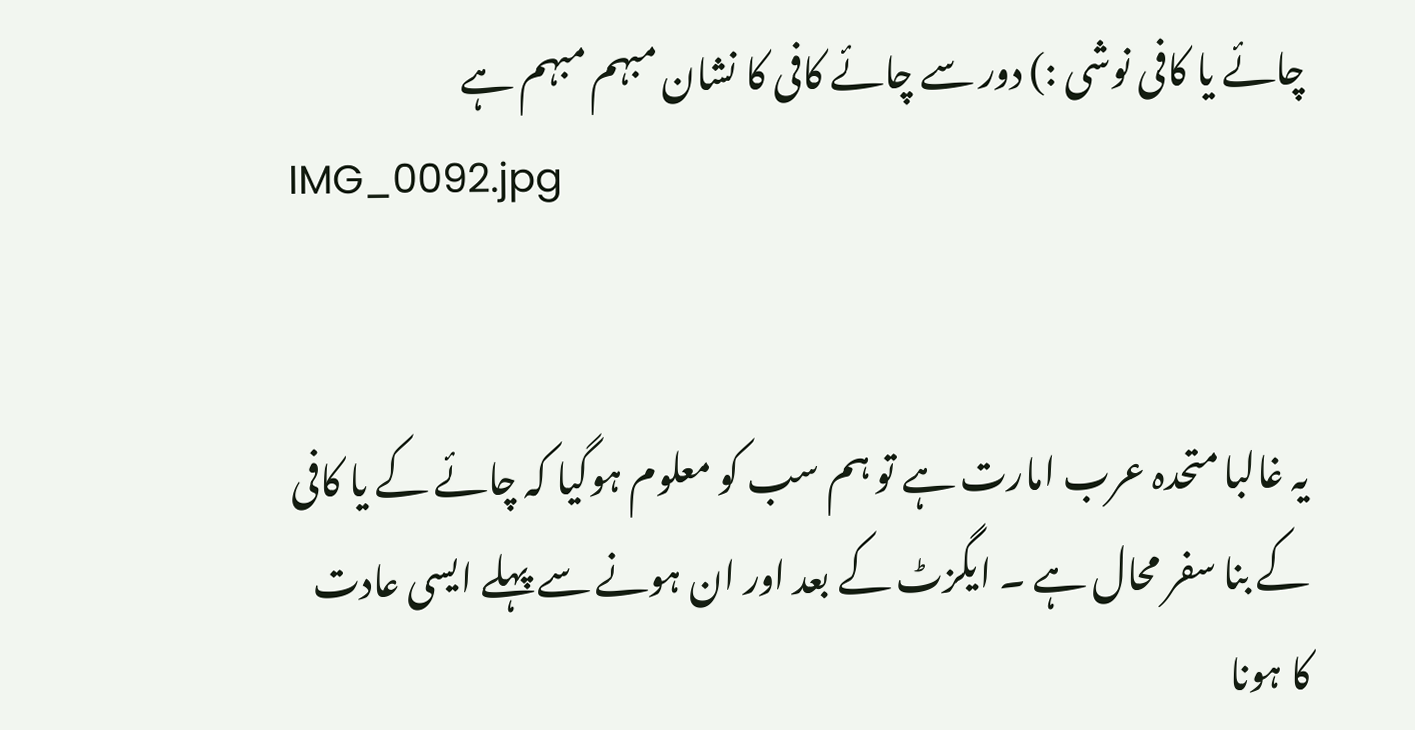چائے یا کافی نوشی :) دور سے چائے کافی کا نشان مبہم مبہم ہے
IMG_0092.jpg


یہ غالبا متحدہ عرب امارت ہے تو ہم سب کو معلوم ہوگیا کہ چائے کے یا کافی کے بنا سفر محال ہے ۔ ایگزٹ کے بعد اور ان ہونے سے پہلے ایسی عادت کا ہونا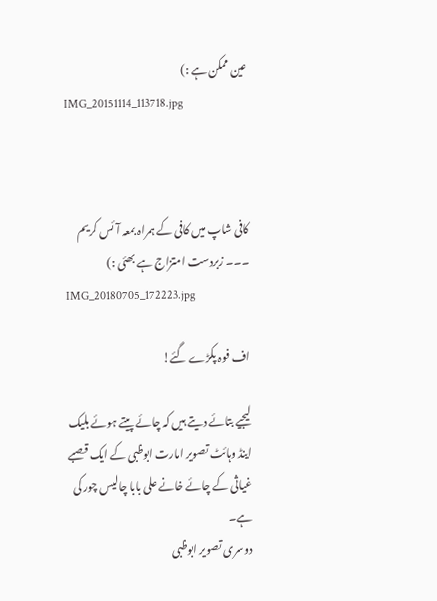عین ممکن ہے :)
IMG_20151114_113718.jpg



کافی شاپ میں کافی کے ہمراہ بمعہ آئس کریم ۔۔۔ زبردست امتزاج ہے بھئی :)
IMG_20180705_172223.jpg

اف فوہ پکڑے گئے!

لیجیے بتائے دیتے ہیں کہ چائے پیتے ہوئے بلیک اینڈ وہائٹ تصویر امارت ابوظبی کے ایک قصبے غیاثی کے چائے خانے علی بابا چالیس چور کی ہے۔
دوسری تصویر ابوظبی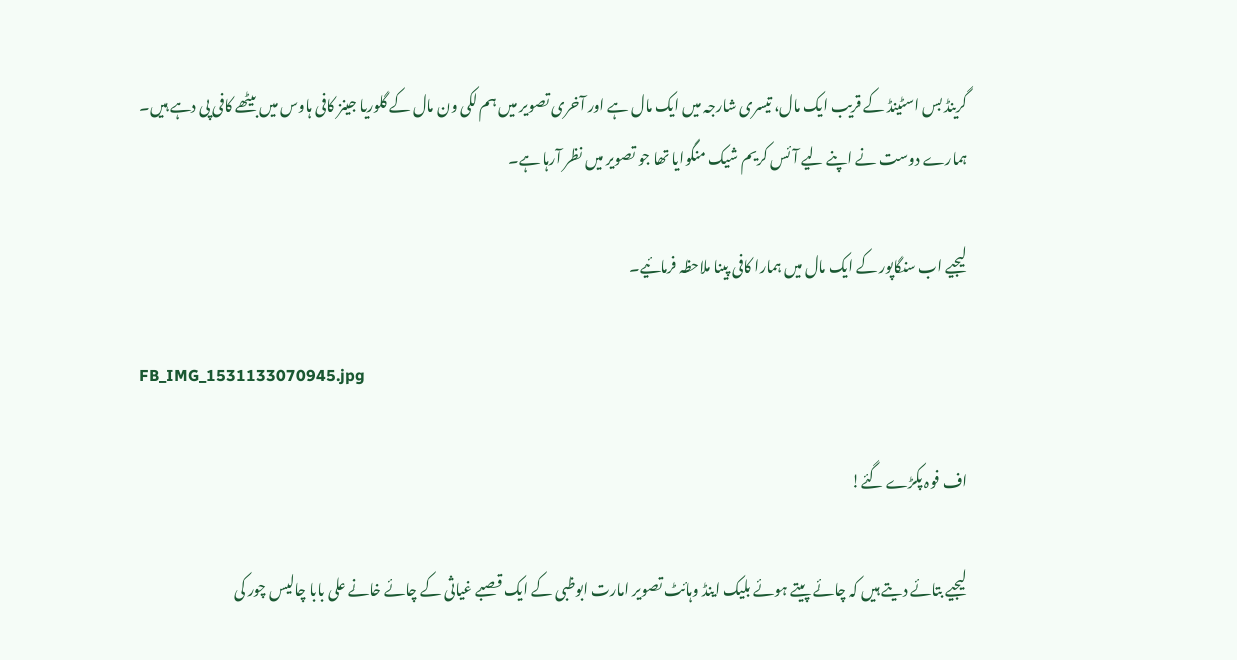گرینڈ بس اسٹینڈ کے قریب ایک مال، تیسری شارجہ میں ایک مال ہے اور آخری تصویر میں ہم لکی ون مال کے گلوریا جینز کافی ہاوس میں بیٹھے کافی پی دہے ہیں۔ ہمارے دوست نے اپنے لیے آئس کریم شیک منگوایا تھا جو تصویر میں نظر آرہا ہے۔

لیجیے اب سنگاپور کے ایک مال میں ہمارا کافی پینا ملاحظہ فرمائیے۔

FB_IMG_1531133070945.jpg

اف فوہ پکڑے گئے!

لیجیے بتائے دیتے ہیں کہ چائے پیتے ہوئے بلیک اینڈ وہائٹ تصویر امارت ابوظبی کے ایک قصبے غیاثی کے چائے خانے علی بابا چالیس چور کی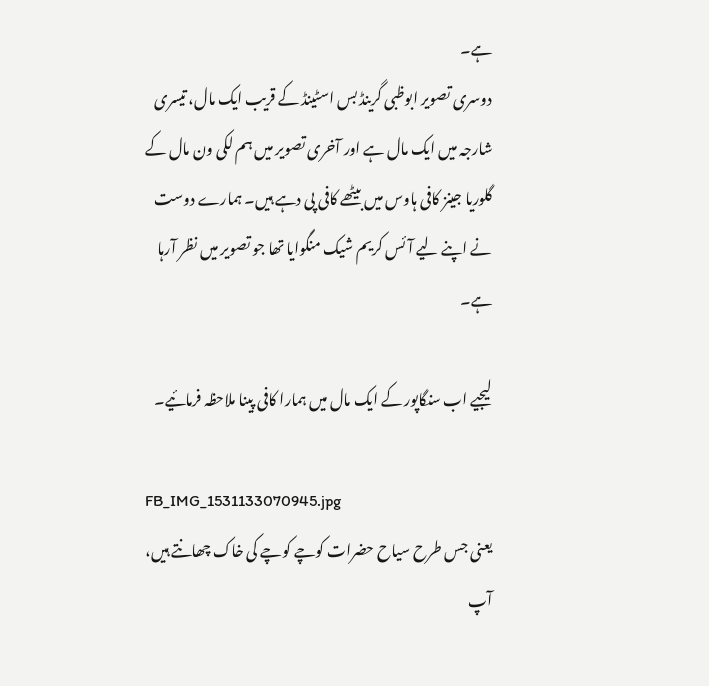ہے۔
دوسری تصویر ابوظبی گرینڈ بس اسٹینڈ کے قریب ایک مال، تیسری شارجہ میں ایک مال ہے اور آخری تصویر میں ہم لکی ون مال کے گلوریا جینز کافی ہاوس میں بیٹھے کافی پی دہے ہیں۔ ہمارے دوست نے اپنے لیے آئس کریم شیک منگوایا تھا جو تصویر میں نظر آرہا ہے۔

لیجیے اب سنگاپور کے ایک مال میں ہمارا کافی پینا ملاحظہ فرمائیے۔

FB_IMG_1531133070945.jpg
یعنی جس طرح سیاح حضرات کوچے کوچے کی خاک چھانتے ہیں، آپ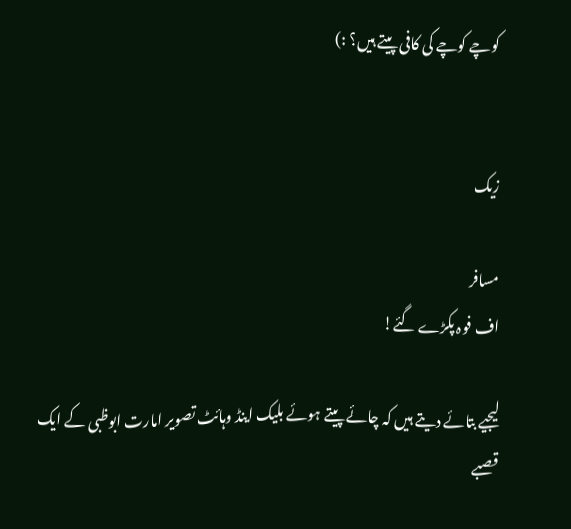کوچے کوچے کی کافی پیتے ہیں؟ :)


زیک

مسافر
اف فوہ پکڑے گئے!

لیجیے بتائے دیتے ہیں کہ چائے پیتے ہوئے بلیک اینڈ وہائٹ تصویر امارت ابوظبی کے ایک قصبے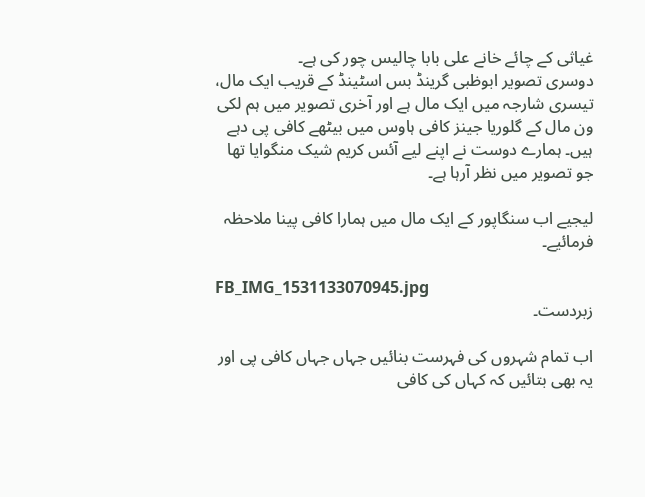غیاثی کے چائے خانے علی بابا چالیس چور کی ہے۔
دوسری تصویر ابوظبی گرینڈ بس اسٹینڈ کے قریب ایک مال، تیسری شارجہ میں ایک مال ہے اور آخری تصویر میں ہم لکی ون مال کے گلوریا جینز کافی ہاوس میں بیٹھے کافی پی دہے ہیں۔ ہمارے دوست نے اپنے لیے آئس کریم شیک منگوایا تھا جو تصویر میں نظر آرہا ہے۔

لیجیے اب سنگاپور کے ایک مال میں ہمارا کافی پینا ملاحظہ فرمائیے۔

FB_IMG_1531133070945.jpg
زبردست۔

اب تمام شہروں کی فہرست بنائیں جہاں جہاں کافی پی اور یہ بھی بتائیں کہ کہاں کی کافی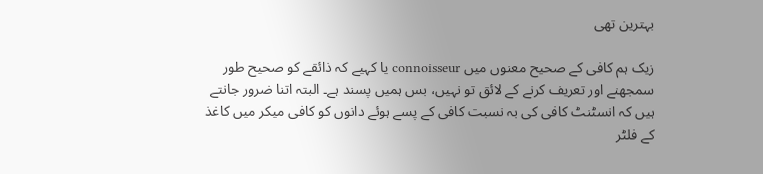بہترین تھی

زیک ہم کافی کے صحیح معنوں میں connoisseur یا کہیے کہ ذائقے کو صحیح طور سمجھنے اور تعریف کرنے کے لائق تو نہیں، بس ہمیں پسند ہے۔ البتہ اتنا ضرور جانتے ہیں کہ انسٹنٹ کافی کی بہ نسبت کافی کے پسے ہوئے دانوں کو کافی میکر میں کاغذ کے فلٹر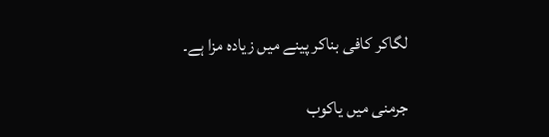لگاکر کافی بناکر پینے میں زیادہ مزا ہے۔

جرمنی میں یاکوب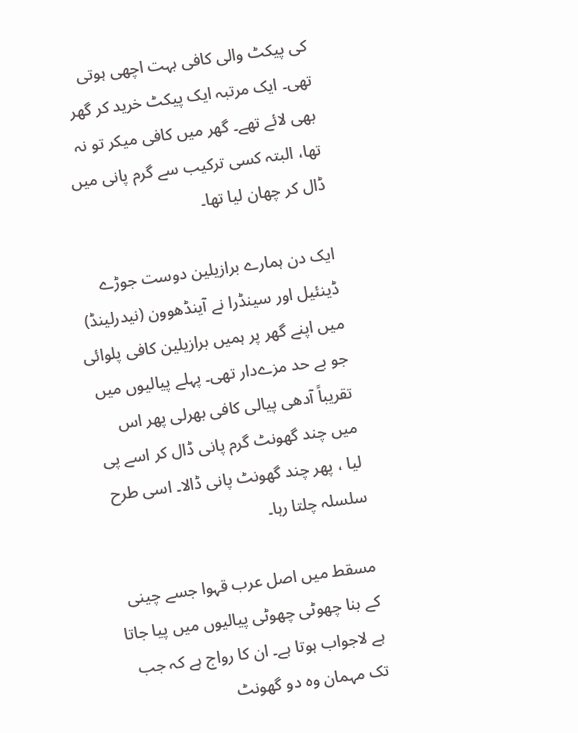کی پیکٹ والی کافی بہت اچھی ہوتی تھی۔ ایک مرتبہ ایک پیکٹ خرید کر گھر بھی لائے تھے۔ گھر میں کافی میکر تو نہ تھا، البتہ کسی ترکیب سے گرم پانی میں ڈال کر چھان لیا تھا۔

ایک دن ہمارے برازیلین دوست جوڑے ڈینئیل اور سینڈرا نے آینڈھوون (نیدرلینڈ) میں اپنے گھر پر ہمیں برازیلین کافی پلوائی جو بے حد مزےدار تھی۔ پہلے پیالیوں میں تقریباً آدھی پیالی کافی بھرلی پھر اس میں چند گھونٹ گرم پانی ڈال کر اسے پی لیا ، پھر چند گھونٹ پانی ڈالا۔ اسی طرح سلسلہ چلتا رہا۔

مسقط میں اصل عرب قہوا جسے چینی کے بنا چھوٹی چھوٹی پیالیوں میں پیا جاتا ہے لاجواب ہوتا ہے۔ ان کا رواج ہے کہ جب تک مہمان وہ دو گھونٹ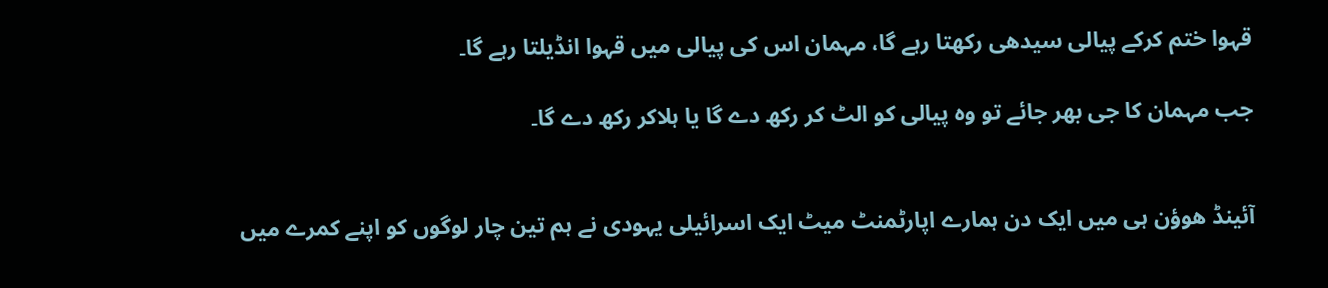قہوا ختم کرکے پیالی سیدھی رکھتا رہے گا، مہمان اس کی پیالی میں قہوا انڈیلتا رہے گا۔

جب مہمان کا جی بھر جائے تو وہ پیالی کو الٹ کر رکھ دے گا یا ہلاکر رکھ دے گا۔


آئینڈ ھوؤن ہی میں ایک دن ہمارے اپارٹمنٹ میٹ ایک اسرائیلی یہودی نے ہم تین چار لوگوں کو اپنے کمرے میں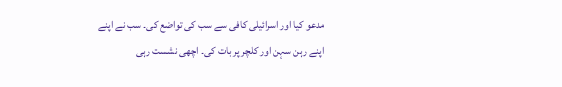مدعو کیا اور اسرائیلی کافی سے سب کی تواضع کی۔ سب نے اپنے اپنے رہن سہن اور کلچر پر بات کی۔ اچھی نشست رہی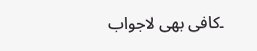۔کافی بھی لاجواب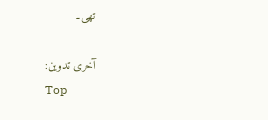تھی۔

آخری تدوین:
Top